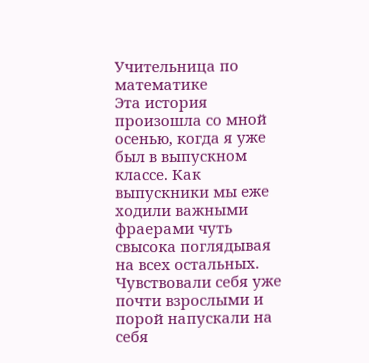Учительница по математике
Эта история произошла со мной осенью, когда я уже был в выпускном классе. Как выпускники мы еже ходили важными фраерами чуть свысока поглядывая на всех остальных. Чувствовали себя уже почти взрослыми и порой напускали на себя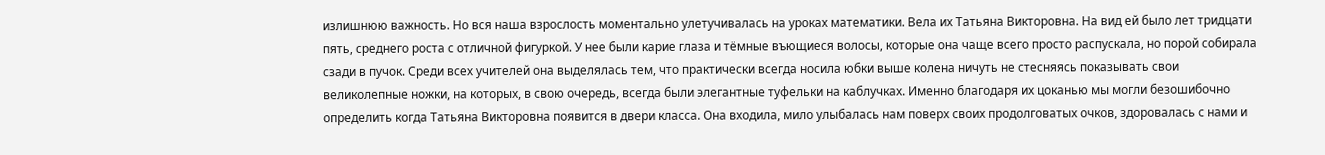излишнюю важность. Но вся наша взрослость моментально улетучивалась на уроках математики. Вела их Татьяна Викторовна. На вид ей было лет тридцати пять, среднего роста с отличной фигуркой. У нее были карие глаза и тёмные въющиеся волосы, которые она чаще всего просто распускала, но порой собирала сзади в пучок. Среди всех учителей она выделялась тем, что практически всегда носила юбки выше колена ничуть не стесняясь показывать свои великолепные ножки, на которых, в свою очередь, всегда были элегантные туфельки на каблучках. Именно благодаря их цоканью мы могли безошибочно определить когда Татьяна Викторовна появится в двери класса. Она входила, мило улыбалась нам поверх своих продолговатых очков, здоровалась с нами и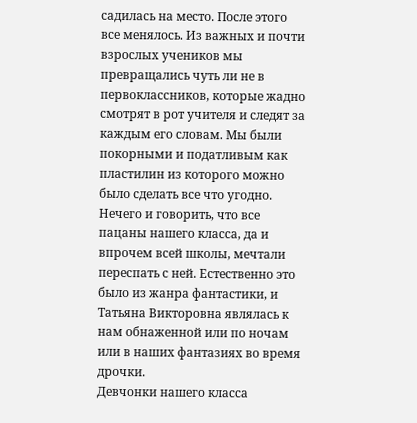садилась на место. После этого все менялось. Из важных и почти взрослых учеников мы превращались чуть ли не в первоклассников, которые жадно смотрят в рот учителя и следят за каждым его словам. Мы были покорными и податливым как пластилин из которого можно было сделать все что угодно.
Нечего и говорить, что все пацаны нашего класса, да и впрочем всей школы, мечтали переспать с ней. Естественно это было из жанра фантастики, и Татьяна Викторовна являлась к нам обнаженной или по ночам или в наших фантазиях во время дрочки.
Девчонки нашего класса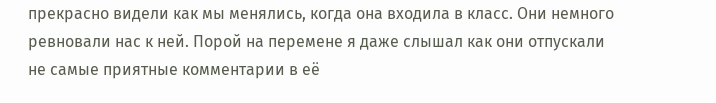прекрасно видели как мы менялись, когда она входила в класс. Они немного ревновали нас к ней. Порой на перемене я даже слышал как они отпускали не самые приятные комментарии в её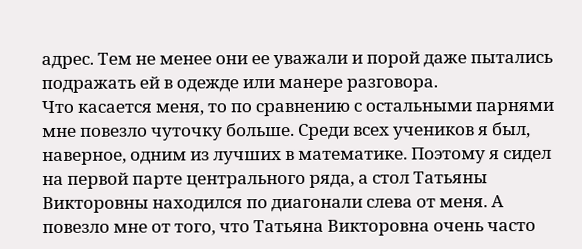адрес. Тем не менее они ее уважали и порой даже пытались подражать ей в одежде или манере разговора.
Что касается меня, то по сравнению с остальными парнями мне повезло чуточку больше. Среди всех учеников я был, наверное, одним из лучших в математике. Поэтому я сидел на первой парте центрального ряда, а стол Татьяны Викторовны находился по диагонали слева от меня. А повезло мне от того, что Татьяна Викторовна очень часто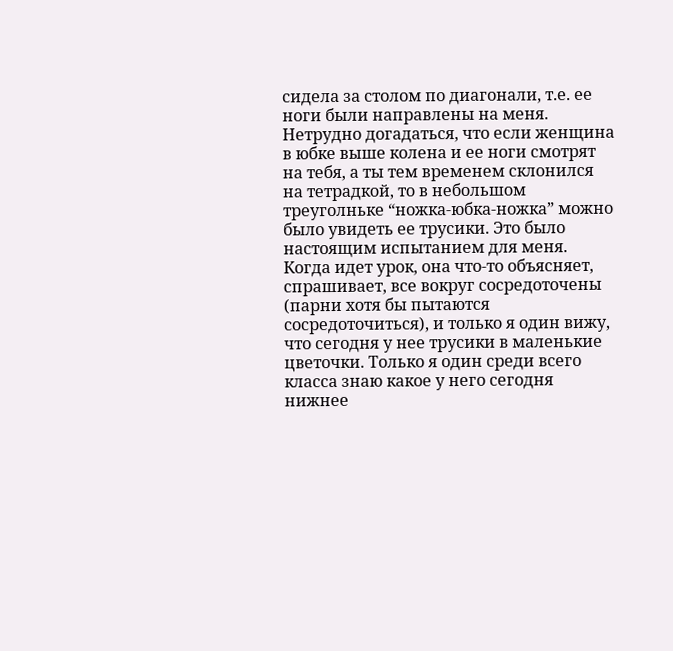сидела за столом по диагонали, т.е. ее ноги были направлены на меня. Нетрудно догадаться, что если женщина в юбке выше колена и ее ноги смотрят на тебя, а ты тем временем склонился на тетрадкой, то в небольшом треуголньке “ножка-юбка-ножка” можно было увидеть ее трусики. Это было настоящим испытанием для меня. Когда идет урок, она что-то объясняет, спрашивает, все вокруг сосредоточены (парни хотя бы пытаются сосредоточиться), и только я один вижу, что сегодня у нее трусики в маленькие цветочки. Только я один среди всего класса знаю какое у него сегодня нижнее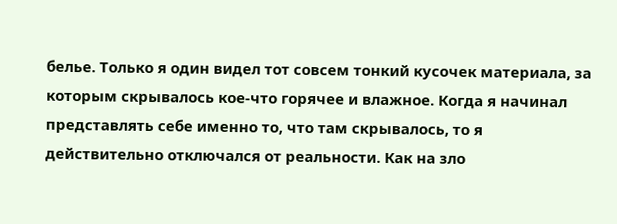белье. Только я один видел тот совсем тонкий кусочек материала, за которым скрывалось кое-что горячее и влажное. Когда я начинал представлять себе именно то, что там скрывалось, то я действительно отключался от реальности. Как на зло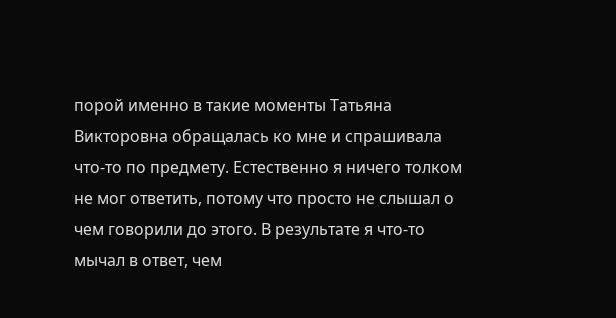порой именно в такие моменты Татьяна Викторовна обращалась ко мне и спрашивала что-то по предмету. Естественно я ничего толком не мог ответить, потому что просто не слышал о чем говорили до этого. В результате я что-то мычал в ответ, чем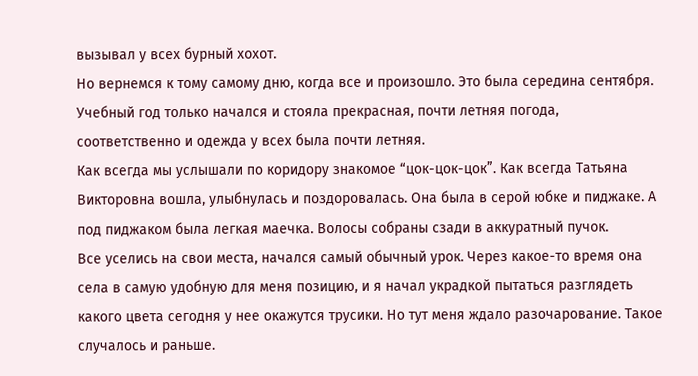вызывал у всех бурный хохот.
Но вернемся к тому самому дню, когда все и произошло. Это была середина сентября. Учебный год только начался и стояла прекрасная, почти летняя погода, соответственно и одежда у всех была почти летняя.
Как всегда мы услышали по коридору знакомое “цок-цок-цок”. Как всегда Татьяна Викторовна вошла, улыбнулась и поздоровалась. Она была в серой юбке и пиджаке. А под пиджаком была легкая маечка. Волосы собраны сзади в аккуратный пучок.
Все уселись на свои места, начался самый обычный урок. Через какое-то время она села в самую удобную для меня позицию, и я начал украдкой пытаться разглядеть какого цвета сегодня у нее окажутся трусики. Но тут меня ждало разочарование. Такое случалось и раньше.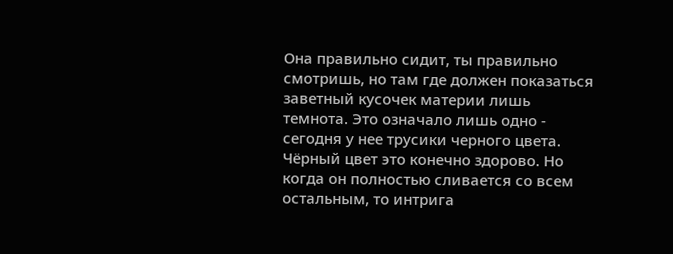Она правильно сидит, ты правильно смотришь, но там где должен показаться заветный кусочек материи лишь темнота. Это означало лишь одно - сегодня у нее трусики черного цвета. Чёрный цвет это конечно здорово. Но когда он полностью сливается со всем остальным, то интрига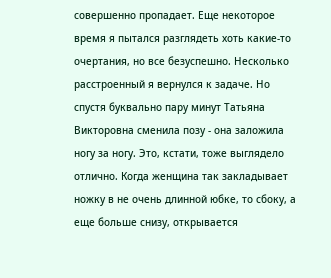совершенно пропадает. Еще некоторое время я пытался разглядеть хоть какие-то очертания, но все безуспешно. Несколько расстроенный я вернулся к задаче. Но спустя буквально пару минут Татьяна Викторовна сменила позу - она заложила ногу за ногу. Это, кстати, тоже выглядело отлично. Когда женщина так закладывает ножку в не очень длинной юбке, то сбоку, а еще больше снизу, открывается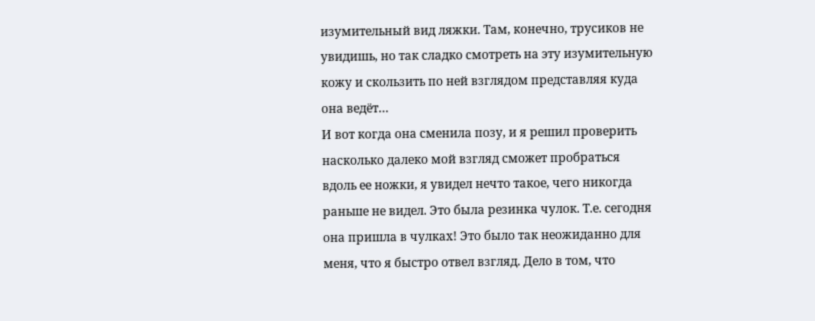изумительный вид ляжки. Там, конечно, трусиков не увидишь, но так сладко смотреть на эту изумительную кожу и скользить по ней взглядом представляя куда она ведёт…
И вот когда она сменила позу, и я решил проверить насколько далеко мой взгляд сможет пробраться вдоль ее ножки, я увидел нечто такое, чего никогда раньше не видел. Это была резинка чулок. Т.е. сегодня она пришла в чулках! Это было так неожиданно для меня, что я быстро отвел взгляд. Дело в том, что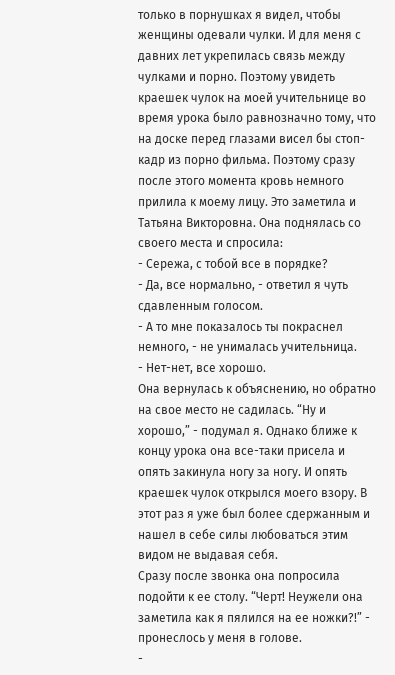только в порнушках я видел, чтобы женщины одевали чулки. И для меня с давних лет укрепилась связь между чулками и порно. Поэтому увидеть краешек чулок на моей учительнице во время урока было равнозначно тому, что на доске перед глазами висел бы стоп-кадр из порно фильма. Поэтому сразу после этого момента кровь немного прилила к моему лицу. Это заметила и Татьяна Викторовна. Она поднялась со своего места и спросила:
- Сережа, с тобой все в порядке?
- Да, все нормально, - ответил я чуть сдавленным голосом.
- А то мне показалось ты покраснел немного, - не унималась учительница.
- Нет-нет, все хорошо.
Она вернулась к объяснению, но обратно на свое место не садилась. “Ну и хорошо,” - подумал я. Однако ближе к концу урока она все-таки присела и опять закинула ногу за ногу. И опять краешек чулок открылся моего взору. В этот раз я уже был более сдержанным и нашел в себе силы любоваться этим видом не выдавая себя.
Сразу после звонка она попросила подойти к ее столу. “Черт! Неужели она заметила как я пялился на ее ножки?!” - пронеслось у меня в голове.
-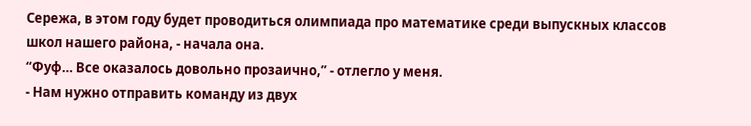Сережа, в этом году будет проводиться олимпиада про математике среди выпускных классов школ нашего района, - начала она.
“Фуф… Все оказалось довольно прозаично,” - отлегло у меня.
- Нам нужно отправить команду из двух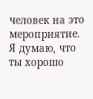человек на это мероприятие. Я думаю, что ты хорошо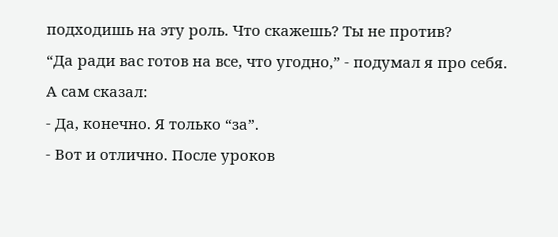подходишь на эту роль. Что скажешь? Ты не против?
“Да ради вас готов на все, что угодно,” - подумал я про себя. А сам сказал:
- Да, конечно. Я только “за”.
- Вот и отлично. После уроков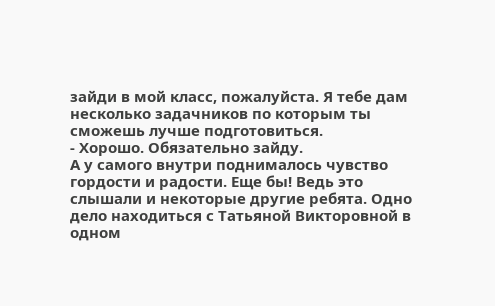зайди в мой класс, пожалуйста. Я тебе дам несколько задачников по которым ты сможешь лучше подготовиться.
- Хорошо. Обязательно зайду.
А у самого внутри поднималось чувство гордости и радости. Еще бы! Ведь это слышали и некоторые другие ребята. Одно дело находиться с Татьяной Викторовной в одном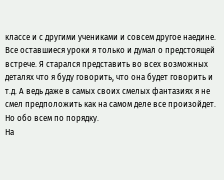классе и с другими учениками и совсем другое наедине.
Все оставшиеся уроки я только и думал о предстоящей встрече. Я старался представить во всех возможных деталях что я буду говорить, что она будет говорить и т.д. А ведь даже в самых своих смелых фантазиях я не смел предположить как на самом деле все произойдет. Но обо всем по порядку.
На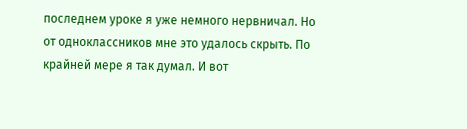последнем уроке я уже немного нервничал. Но от одноклассников мне это удалось скрыть. По крайней мере я так думал. И вот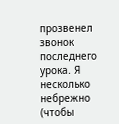прозвенел звонок последнего урока. Я несколько небрежно (чтобы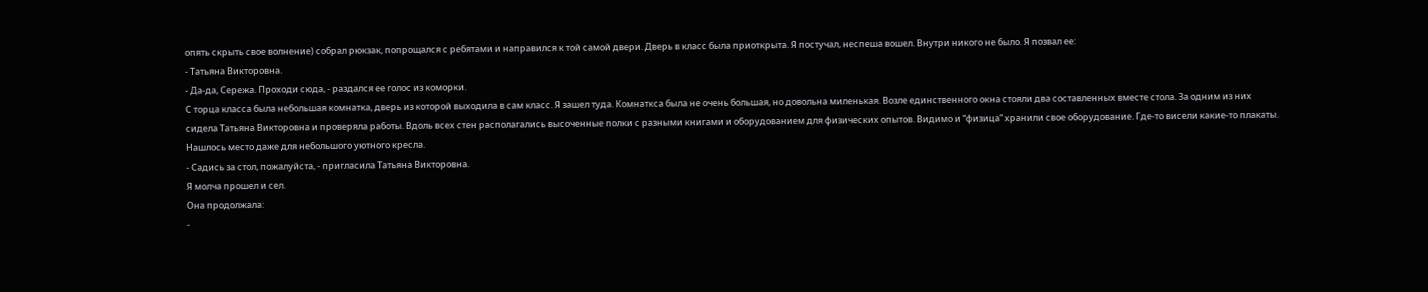опять скрыть свое волнение) собрал рюкзак, попрощался с ребятами и направился к той самой двери. Дверь в класс была приоткрыта. Я постучал, неспеша вошел. Внутри никого не было. Я позвал ее:
- Татьяна Викторовна.
- Да-да, Сережа. Проходи сюда, - раздался ее голос из коморки.
С торца класса была небольшая комнатка, дверь из которой выходила в сам класс. Я зашел туда. Комнаткса была не очень большая, но довольна миленькая. Возле единственного окна стояли два составленных вместе стола. За одним из них сидела Татьяна Викторовна и проверяла работы. Вдоль всех стен располагались высоченные полки с разными книгами и оборудованием для физических опытов. Видимо и “физица” хранили свое оборудование. Где-то висели какие-то плакаты. Нашлось место даже для небольшого уютного кресла.
- Садись за стол, пожалуйста, - пригласила Татьяна Викторовна.
Я молча прошел и сел.
Она продолжала:
-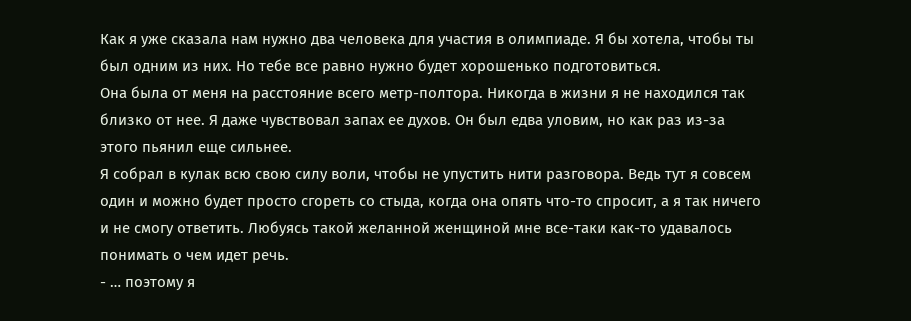Как я уже сказала нам нужно два человека для участия в олимпиаде. Я бы хотела, чтобы ты был одним из них. Но тебе все равно нужно будет хорошенько подготовиться.
Она была от меня на расстояние всего метр-полтора. Никогда в жизни я не находился так близко от нее. Я даже чувствовал запах ее духов. Он был едва уловим, но как раз из-за этого пьянил еще сильнее.
Я собрал в кулак всю свою силу воли, чтобы не упустить нити разговора. Ведь тут я совсем один и можно будет просто сгореть со стыда, когда она опять что-то спросит, а я так ничего и не смогу ответить. Любуясь такой желанной женщиной мне все-таки как-то удавалось понимать о чем идет речь.
- … поэтому я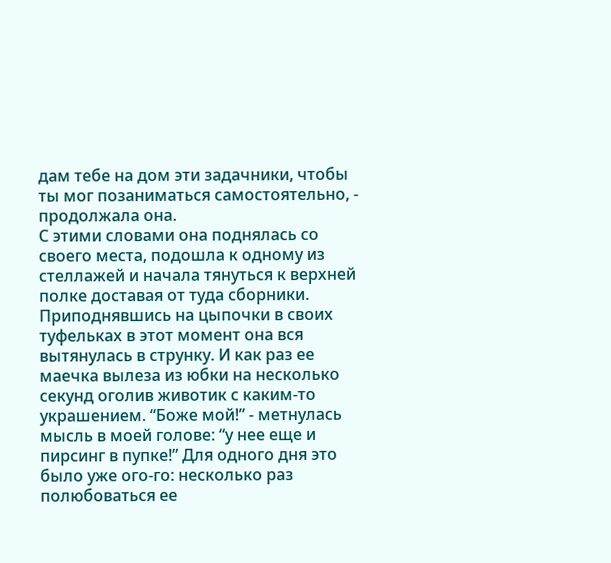дам тебе на дом эти задачники, чтобы ты мог позаниматься самостоятельно, - продолжала она.
С этими словами она поднялась со своего места, подошла к одному из стеллажей и начала тянуться к верхней полке доставая от туда сборники. Приподнявшись на цыпочки в своих туфельках в этот момент она вся вытянулась в струнку. И как раз ее маечка вылеза из юбки на несколько секунд оголив животик с каким-то украшением. “Боже мой!” - метнулась мысль в моей голове: “у нее еще и пирсинг в пупке!” Для одного дня это было уже ого-го: несколько раз полюбоваться ее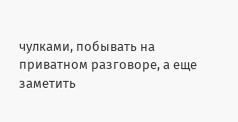чулками, побывать на приватном разговоре, а еще заметить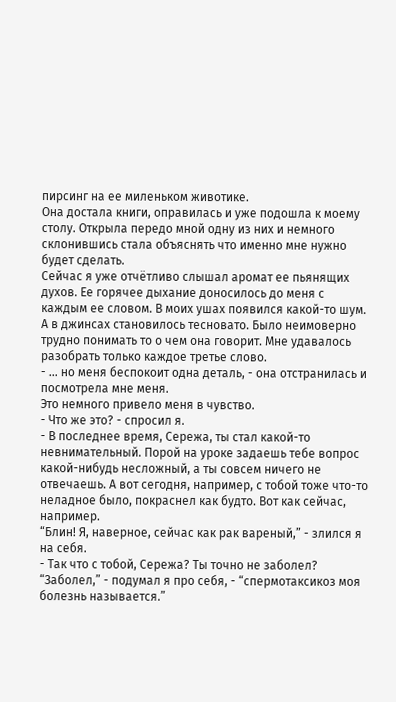пирсинг на ее миленьком животике.
Она достала книги, оправилась и уже подошла к моему столу. Открыла передо мной одну из них и немного склонившись стала объяснять что именно мне нужно будет сделать.
Сейчас я уже отчётливо слышал аромат ее пьянящих духов. Ее горячее дыхание доносилось до меня с каждым ее словом. В моих ушах появился какой-то шум. А в джинсах становилось тесновато. Было неимоверно трудно понимать то о чем она говорит. Мне удавалось разобрать только каждое третье слово.
- … но меня беспокоит одна деталь, - она отстранилась и посмотрела мне меня.
Это немного привело меня в чувство.
- Что же это? - спросил я.
- В последнее время, Сережа, ты стал какой-то невнимательный. Порой на уроке задаешь тебе вопрос какой-нибудь несложный, а ты совсем ничего не отвечаешь. А вот сегодня, например, с тобой тоже что-то неладное было, покраснел как будто. Вот как сейчас, например.
“Блин! Я, наверное, сейчас как рак вареный,” - злился я на себя.
- Так что с тобой, Сережа? Ты точно не заболел?
“Заболел,” - подумал я про себя, - “спермотаксикоз моя болезнь называется.”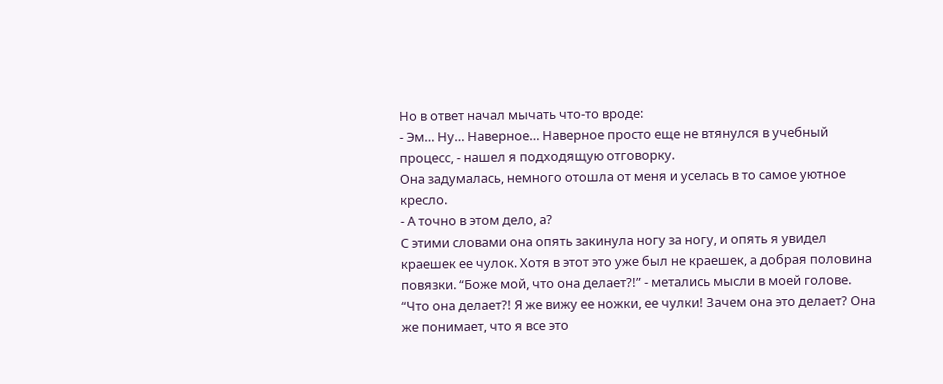Но в ответ начал мычать что-то вроде:
- Эм… Ну… Наверное… Наверное просто еще не втянулся в учебный процесс, - нашел я подходящую отговорку.
Она задумалась, немного отошла от меня и уселась в то самое уютное кресло.
- А точно в этом дело, а?
С этими словами она опять закинула ногу за ногу, и опять я увидел краешек ее чулок. Хотя в этот это уже был не краешек, а добрая половина повязки. “Боже мой, что она делает?!” - метались мысли в моей голове. “Что она делает?! Я же вижу ее ножки, ее чулки! Зачем она это делает? Она же понимает, что я все это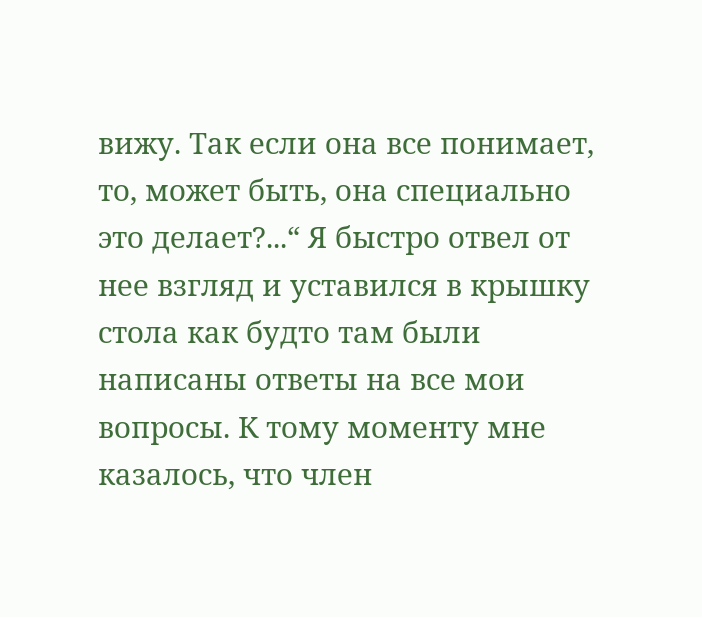вижу. Так если она все понимает, то, может быть, она специально это делает?...“ Я быстро отвел от нее взгляд и уставился в крышку стола как будто там были написаны ответы на все мои вопросы. К тому моменту мне казалось, что член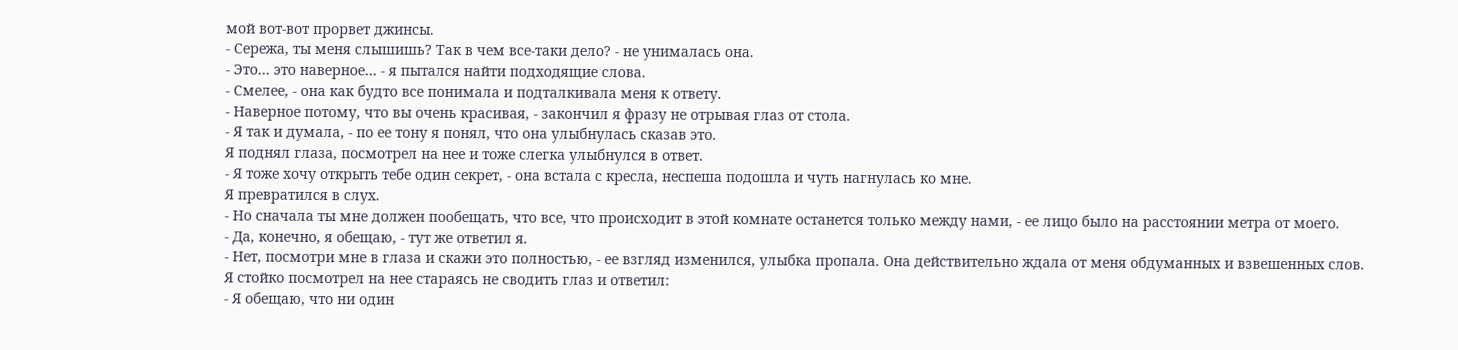мой вот-вот прорвет джинсы.
- Сережа, ты меня слышишь? Так в чем все-таки дело? - не унималась она.
- Это… это наверное… - я пытался найти подходящие слова.
- Смелее, - она как будто все понимала и подталкивала меня к ответу.
- Наверное потому, что вы очень красивая, - закончил я фразу не отрывая глаз от стола.
- Я так и думала, - по ее тону я понял, что она улыбнулась сказав это.
Я поднял глаза, посмотрел на нее и тоже слегка улыбнулся в ответ.
- Я тоже хочу открыть тебе один секрет, - она встала с кресла, неспеша подошла и чуть нагнулась ко мне.
Я превратился в слух.
- Но сначала ты мне должен пообещать, что все, что происходит в этой комнате останется только между нами, - ее лицо было на расстоянии метра от моего.
- Да, конечно, я обещаю, - тут же ответил я.
- Нет, посмотри мне в глаза и скажи это полностью, - ее взгляд изменился, улыбка пропала. Она действительно ждала от меня обдуманных и взвешенных слов.
Я стойко посмотрел на нее стараясь не сводить глаз и ответил:
- Я обещаю, что ни один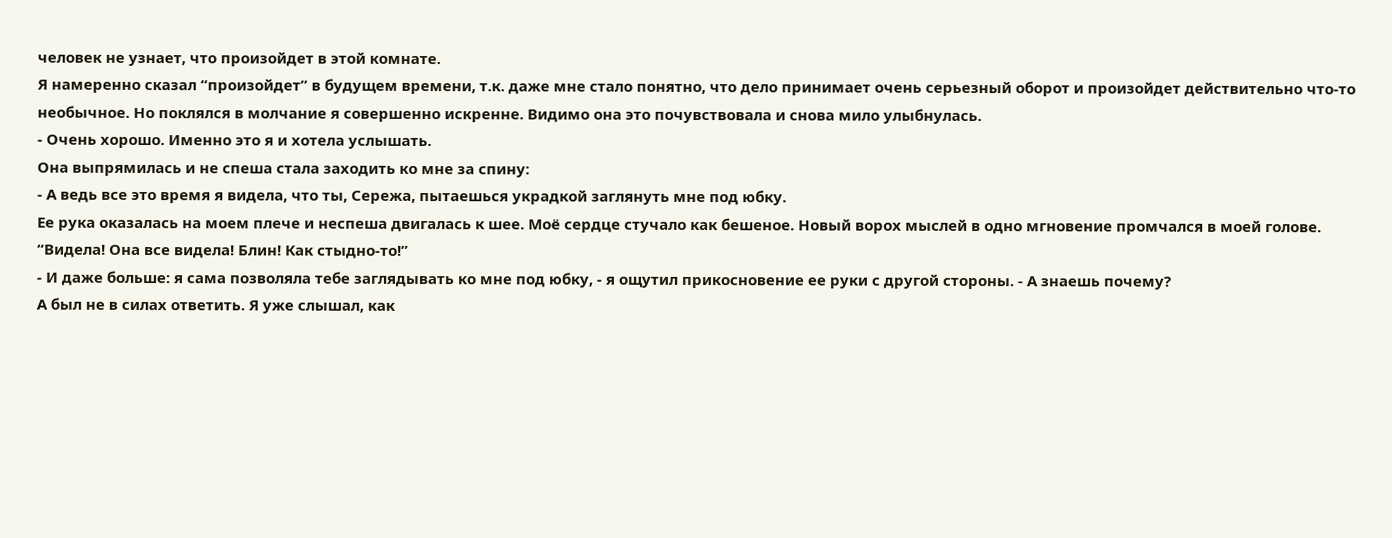человек не узнает, что произойдет в этой комнате.
Я намеренно сказал “произойдет” в будущем времени, т.к. даже мне стало понятно, что дело принимает очень серьезный оборот и произойдет действительно что-то необычное. Но поклялся в молчание я совершенно искренне. Видимо она это почувствовала и снова мило улыбнулась.
- Очень хорошо. Именно это я и хотела услышать.
Она выпрямилась и не спеша стала заходить ко мне за спину:
- А ведь все это время я видела, что ты, Сережа, пытаешься украдкой заглянуть мне под юбку.
Ее рука оказалась на моем плече и неспеша двигалась к шее. Моё сердце стучало как бешеное. Новый ворох мыслей в одно мгновение промчался в моей голове. “Видела! Она все видела! Блин! Как стыдно-то!”
- И даже больше: я сама позволяла тебе заглядывать ко мне под юбку, - я ощутил прикосновение ее руки с другой стороны. - А знаешь почему?
А был не в силах ответить. Я уже слышал, как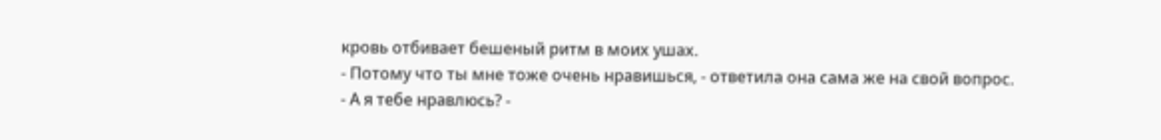кровь отбивает бешеный ритм в моих ушах.
- Потому что ты мне тоже очень нравишься, - ответила она сама же на свой вопрос.
- А я тебе нравлюсь? -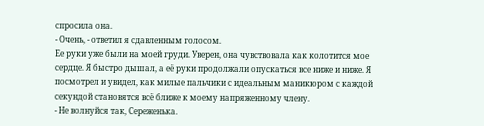спросила она.
- Очень, - ответил я сдавленным голосом.
Ее руки уже были на моей груди. Уверен, она чувствовала как колотится мое сердце. Я быстро дышал, а её руки продолжали опускаться все ниже и ниже. Я посмотрел и увидел, как милые пальчики с идеальным маникюром с каждой секундой становятся всё ближе к моему напряженному члену.
- Не волнуйся так, Сереженька.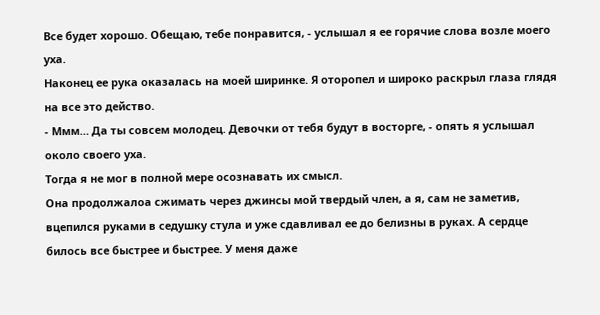Все будет хорошо. Обещаю, тебе понравится, - услышал я ее горячие слова возле моего уха.
Наконец ее рука оказалась на моей ширинке. Я оторопел и широко раскрыл глаза глядя на все это действо.
- Ммм… Да ты совсем молодец. Девочки от тебя будут в восторге, - опять я услышал около своего уха.
Тогда я не мог в полной мере осознавать их смысл.
Она продолжалоа сжимать через джинсы мой твердый член, а я, сам не заметив, вцепился руками в седушку стула и уже сдавливал ее до белизны в руках. А сердце билось все быстрее и быстрее. У меня даже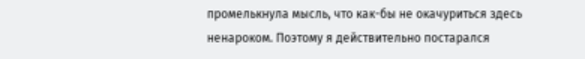промелькнула мысль, что как-бы не окачуриться здесь ненароком. Поэтому я действительно постарался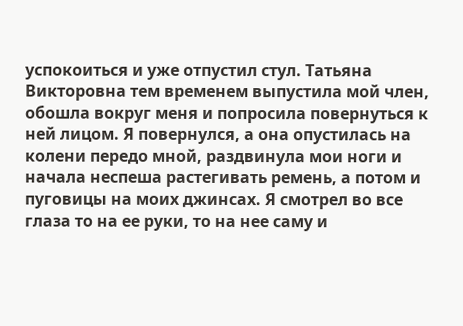успокоиться и уже отпустил стул. Татьяна Викторовна тем временем выпустила мой член, обошла вокруг меня и попросила повернуться к ней лицом. Я повернулся, а она опустилась на колени передо мной, раздвинула мои ноги и начала неспеша растегивать ремень, а потом и пуговицы на моих джинсах. Я смотрел во все глаза то на ее руки, то на нее саму и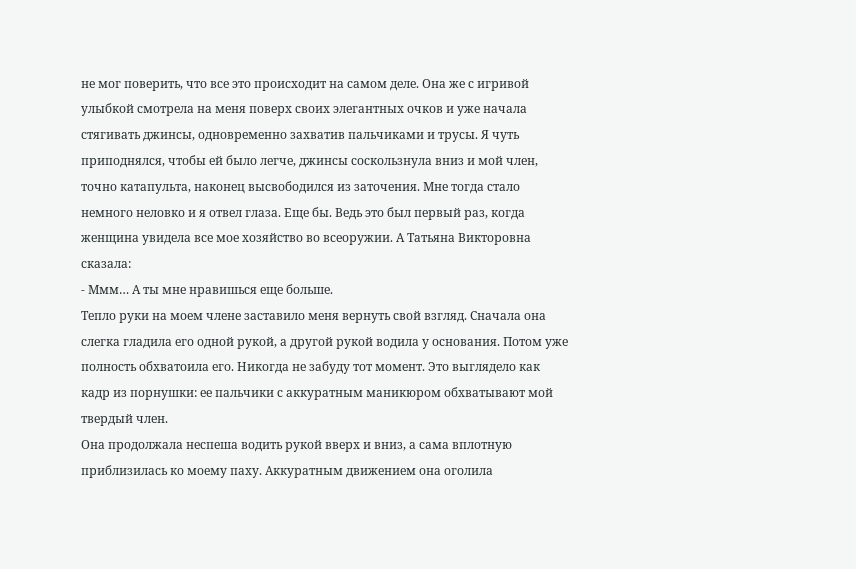не мог поверить, что все это происходит на самом деле. Она же с игривой улыбкой смотрела на меня поверх своих элегантных очков и уже начала стягивать джинсы, одновременно захватив пальчиками и трусы. Я чуть приподнялся, чтобы ей было легче, джинсы соскользнула вниз и мой член, точно катапульта, наконец высвободился из заточения. Мне тогда стало немного неловко и я отвел глаза. Еще бы. Ведь это был первый раз, когда женщина увидела все мое хозяйство во всеоружии. А Татьяна Викторовна сказала:
- Ммм… А ты мне нравишься еще больше.
Тепло руки на моем члене заставило меня вернуть свой взгляд. Сначала она слегка гладила его одной рукой, а другой рукой водила у основания. Потом уже полность обхватоила его. Никогда не забуду тот момент. Это выглядело как кадр из порнушки: ее пальчики с аккуратным маникюром обхватывают мой твердый член.
Она продолжала неспеша водить рукой вверх и вниз, а сама вплотную приблизилась ко моему паху. Аккуратным движением она оголила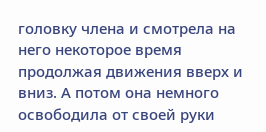головку члена и смотрела на него некоторое время продолжая движения вверх и вниз. А потом она немного освободила от своей руки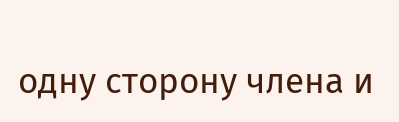одну сторону члена и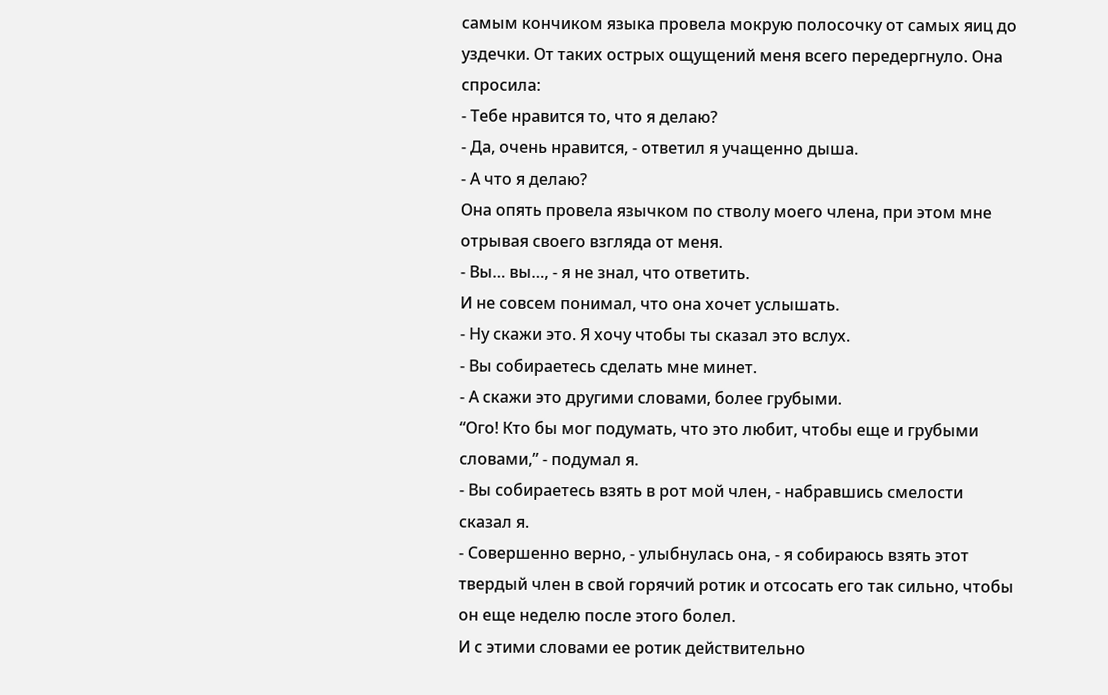самым кончиком языка провела мокрую полосочку от самых яиц до уздечки. От таких острых ощущений меня всего передергнуло. Она спросила:
- Тебе нравится то, что я делаю?
- Да, очень нравится, - ответил я учащенно дыша.
- А что я делаю?
Она опять провела язычком по стволу моего члена, при этом мне отрывая своего взгляда от меня.
- Вы… вы…, - я не знал, что ответить.
И не совсем понимал, что она хочет услышать.
- Ну скажи это. Я хочу чтобы ты сказал это вслух.
- Вы собираетесь сделать мне минет.
- А скажи это другими словами, более грубыми.
“Ого! Кто бы мог подумать, что это любит, чтобы еще и грубыми словами,” - подумал я.
- Вы собираетесь взять в рот мой член, - набравшись смелости сказал я.
- Совершенно верно, - улыбнулась она, - я собираюсь взять этот твердый член в свой горячий ротик и отсосать его так сильно, чтобы он еще неделю после этого болел.
И с этими словами ее ротик действительно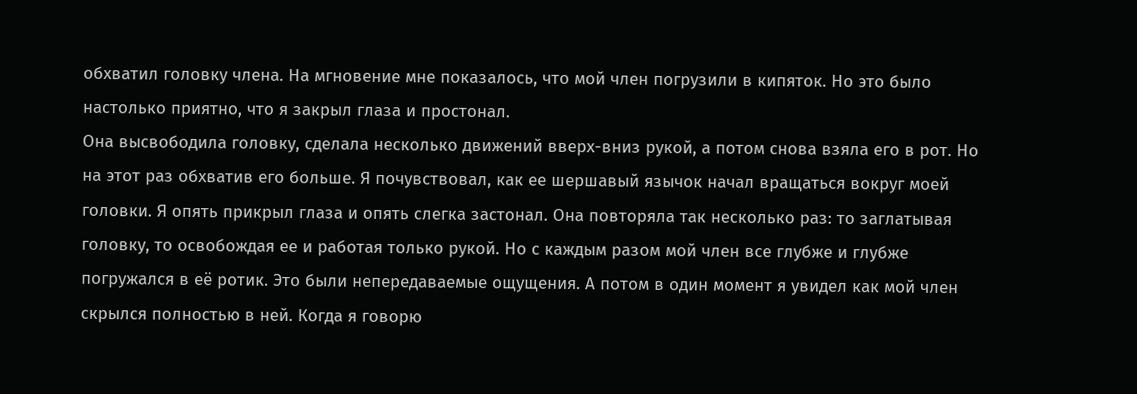обхватил головку члена. На мгновение мне показалось, что мой член погрузили в кипяток. Но это было настолько приятно, что я закрыл глаза и простонал.
Она высвободила головку, сделала несколько движений вверх-вниз рукой, а потом снова взяла его в рот. Но на этот раз обхватив его больше. Я почувствовал, как ее шершавый язычок начал вращаться вокруг моей головки. Я опять прикрыл глаза и опять слегка застонал. Она повторяла так несколько раз: то заглатывая головку, то освобождая ее и работая только рукой. Но с каждым разом мой член все глубже и глубже погружался в её ротик. Это были непередаваемые ощущения. А потом в один момент я увидел как мой член скрылся полностью в ней. Когда я говорю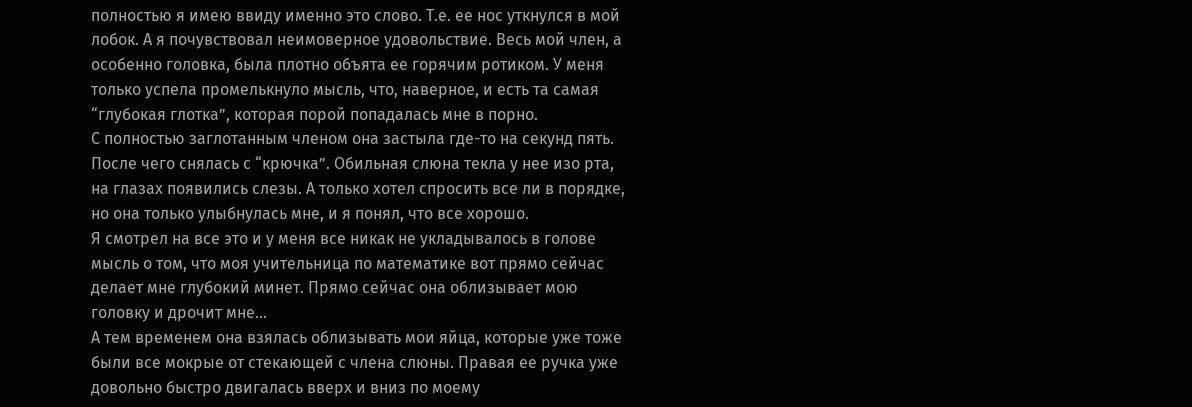полностью я имею ввиду именно это слово. Т.е. ее нос уткнулся в мой лобок. А я почувствовал неимоверное удовольствие. Весь мой член, а особенно головка, была плотно объята ее горячим ротиком. У меня только успела промелькнуло мысль, что, наверное, и есть та самая “глубокая глотка”, которая порой попадалась мне в порно.
С полностью заглотанным членом она застыла где-то на секунд пять. После чего снялась с “крючка”. Обильная слюна текла у нее изо рта, на глазах появились слезы. А только хотел спросить все ли в порядке, но она только улыбнулась мне, и я понял, что все хорошо.
Я смотрел на все это и у меня все никак не укладывалось в голове мысль о том, что моя учительница по математике вот прямо сейчас делает мне глубокий минет. Прямо сейчас она облизывает мою головку и дрочит мне...
А тем временем она взялась облизывать мои яйца, которые уже тоже были все мокрые от стекающей с члена слюны. Правая ее ручка уже довольно быстро двигалась вверх и вниз по моему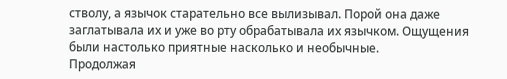стволу, а язычок старательно все вылизывал. Порой она даже заглатывала их и уже во рту обрабатывала их язычком. Ощущения были настолько приятные насколько и необычные.
Продолжая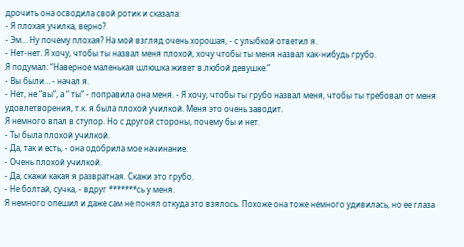дрочить она осводила свой ротик и сказала:
- Я плохая училка, верно?
- Эм… Ну почему плохая? На мой взгляд очень хорошая, - с улыбкой ответил я.
- Нет-нет. Я хочу, чтобы ты назвал меня плохой, хочу чтобы ты меня назвал как-нибудь грубо.
Я подумал: “Наверное маленькая шлюшка живет в любой девушке.”
- Вы были… - начал я.
- Нет, не “вы”, а “ ты” - поправила она меня. - Я хочу, чтобы ты грубо назвал меня, чтобы ты требовал от меня удовлетворения, т.к. я была плохой училкой. Меня это очень заводит.
Я немного впал в ступор. Но с другой стороны, почему бы и нет.
- Ты была плохой училкой.
- Да, так и есть, - она одобрила мое начинание.
- Очень плохой училкой.
- Да, скажи какая я развратная. Скажи это грубо.
- Не болтай, сучка, - вдруг *******сь у меня.
Я немного опешил и даже сам не понял откуда это взялось. Похоже она тоже немного удивилась, но ее глаза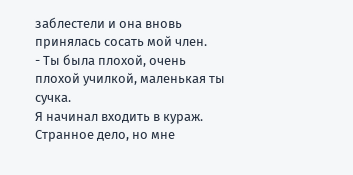заблестели и она вновь принялась сосать мой член.
- Ты была плохой, очень плохой училкой, маленькая ты сучка.
Я начинал входить в кураж. Странное дело, но мне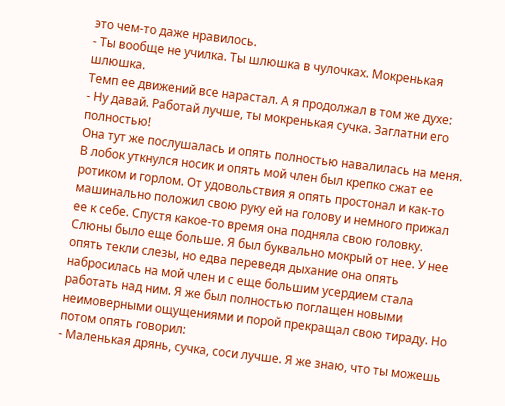это чем-то даже нравилось.
- Ты вообще не училка. Ты шлюшка в чулочках. Мокренькая шлюшка.
Темп ее движений все нарастал. А я продолжал в том же духе:
- Ну давай. Работай лучше, ты мокренькая сучка. Заглатни его полностью!
Она тут же послушалась и опять полностью навалилась на меня.
В лобок уткнулся носик и опять мой член был крепко сжат ее ротиком и горлом. От удовольствия я опять простонал и как-то машинально положил свою руку ей на голову и немного прижал ее к себе. Спустя какое-то время она подняла свою головку. Слюны было еще больше. Я был буквально мокрый от нее. У нее опять текли слезы, но едва переведя дыхание она опять набросилась на мой член и с еще большим усердием стала работать над ним. Я же был полностью поглащен новыми неимоверными ощущениями и порой прекращал свою тираду. Но потом опять говорил:
- Маленькая дрянь, сучка, соси лучше. Я же знаю, что ты можешь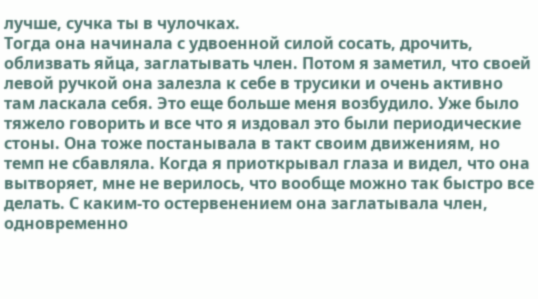лучше, сучка ты в чулочках.
Тогда она начинала с удвоенной силой сосать, дрочить, облизвать яйца, заглатывать член. Потом я заметил, что своей левой ручкой она залезла к себе в трусики и очень активно там ласкала себя. Это еще больше меня возбудило. Уже было тяжело говорить и все что я издовал это были периодические стоны. Она тоже постанывала в такт своим движениям, но темп не сбавляла. Когда я приоткрывал глаза и видел, что она вытворяет, мне не верилось, что вообще можно так быстро все делать. С каким-то остервенением она заглатывала член, одновременно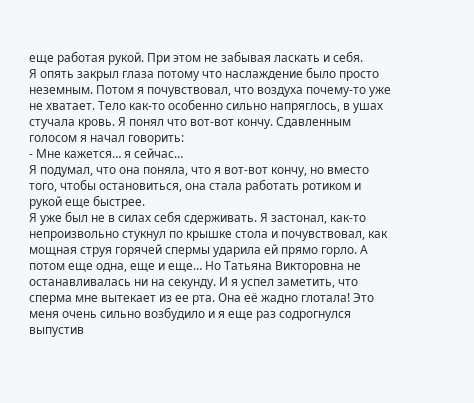еще работая рукой. При этом не забывая ласкать и себя.
Я опять закрыл глаза потому что наслаждение было просто неземным. Потом я почувствовал, что воздуха почему-то уже не хватает. Тело как-то особенно сильно напряглось, в ушах стучала кровь. Я понял что вот-вот кончу. Сдавленным голосом я начал говорить:
- Мне кажется… я сейчас…
Я подумал, что она поняла, что я вот-вот кончу, но вместо того, чтобы остановиться, она стала работать ротиком и рукой еще быстрее.
Я уже был не в силах себя сдерживать. Я застонал, как-то непроизвольно стукнул по крышке стола и почувствовал, как мощная струя горячей спермы ударила ей прямо горло. А потом еще одна, еще и еще… Но Татьяна Викторовна не останавливалась ни на секунду. И я успел заметить, что сперма мне вытекает из ее рта. Она её жадно глотала! Это меня очень сильно возбудило и я еще раз содрогнулся выпустив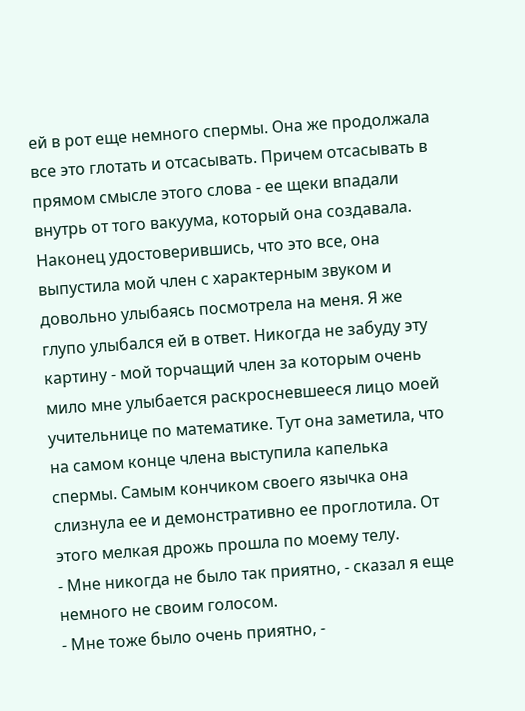ей в рот еще немного спермы. Она же продолжала все это глотать и отсасывать. Причем отсасывать в прямом смысле этого слова - ее щеки впадали внутрь от того вакуума, который она создавала.
Наконец удостоверившись, что это все, она выпустила мой член с характерным звуком и довольно улыбаясь посмотрела на меня. Я же глупо улыбался ей в ответ. Никогда не забуду эту картину - мой торчащий член за которым очень мило мне улыбается раскросневшееся лицо моей учительнице по математике. Тут она заметила, что на самом конце члена выступила капелька спермы. Самым кончиком своего язычка она слизнула ее и демонстративно ее проглотила. От этого мелкая дрожь прошла по моему телу.
- Мне никогда не было так приятно, - сказал я еще немного не своим голосом.
- Мне тоже было очень приятно, -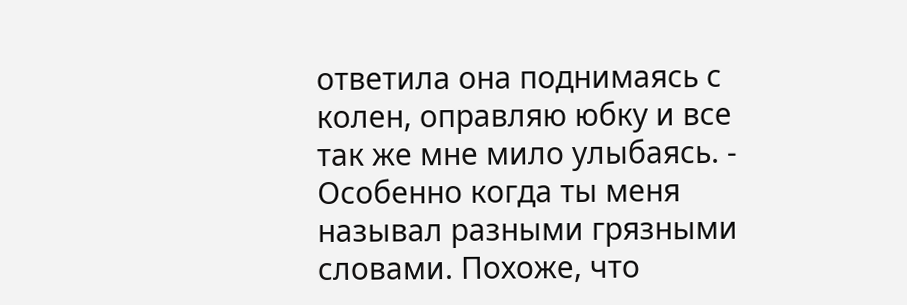ответила она поднимаясь с колен, оправляю юбку и все так же мне мило улыбаясь. - Особенно когда ты меня называл разными грязными словами. Похоже, что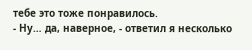тебе это тоже понравилось.
- Ну… да, наверное, - ответил я несколько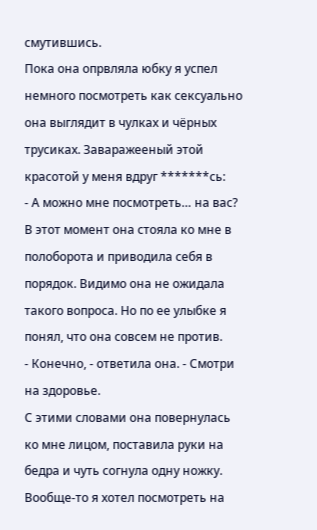смутившись.
Пока она опрвляла юбку я успел немного посмотреть как сексуально она выглядит в чулках и чёрных трусиках. Заваражееный этой красотой у меня вдруг *******сь:
- А можно мне посмотреть… на вас?
В этот момент она стояла ко мне в полоборота и приводила себя в порядок. Видимо она не ожидала такого вопроса. Но по ее улыбке я понял, что она совсем не против.
- Конечно, - ответила она. - Смотри на здоровье.
С этими словами она повернулась ко мне лицом, поставила руки на бедра и чуть согнула одну ножку. Вообще-то я хотел посмотреть на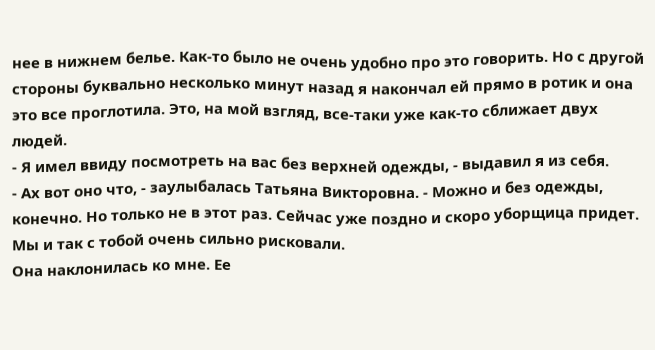нее в нижнем белье. Как-то было не очень удобно про это говорить. Но с другой стороны буквально несколько минут назад я накончал ей прямо в ротик и она это все проглотила. Это, на мой взгляд, все-таки уже как-то сближает двух людей.
- Я имел ввиду посмотреть на вас без верхней одежды, - выдавил я из себя.
- Ах вот оно что, - заулыбалась Татьяна Викторовна. - Можно и без одежды, конечно. Но только не в этот раз. Сейчас уже поздно и скоро уборщица придет. Мы и так с тобой очень сильно рисковали.
Она наклонилась ко мне. Ее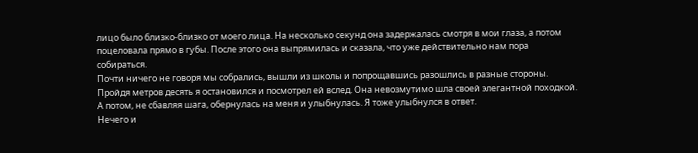лицо было близко-близко от моего лица. На несколько секунд она задержалась смотря в мои глаза, а потом поцеловала прямо в губы. После этого она выпрямилась и сказала, что уже действительно нам пора собираться.
Почти ничего не говоря мы собрались, вышли из школы и попрощавшись разошлись в разные стороны. Пройдя метров десять я остановился и посмотрел ей вслед. Она невозмутимо шла своей элегантной походкой. А потом, не сбавляя шага, обернулась на меня и улыбнулась. Я тоже улыбнулся в ответ.
Нечего и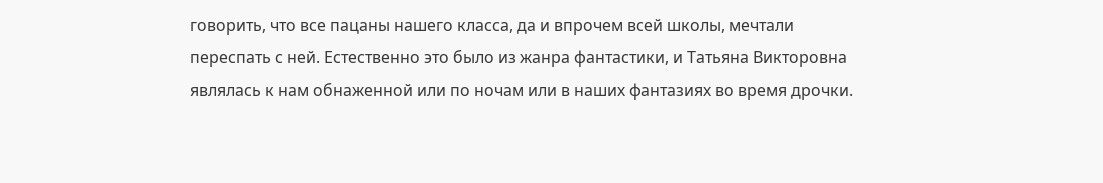говорить, что все пацаны нашего класса, да и впрочем всей школы, мечтали переспать с ней. Естественно это было из жанра фантастики, и Татьяна Викторовна являлась к нам обнаженной или по ночам или в наших фантазиях во время дрочки.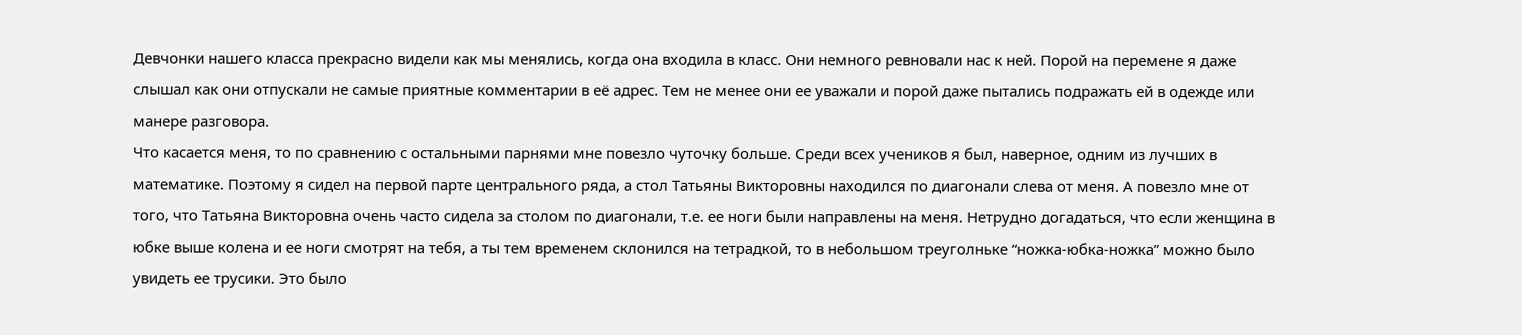Девчонки нашего класса прекрасно видели как мы менялись, когда она входила в класс. Они немного ревновали нас к ней. Порой на перемене я даже слышал как они отпускали не самые приятные комментарии в её адрес. Тем не менее они ее уважали и порой даже пытались подражать ей в одежде или манере разговора.
Что касается меня, то по сравнению с остальными парнями мне повезло чуточку больше. Среди всех учеников я был, наверное, одним из лучших в математике. Поэтому я сидел на первой парте центрального ряда, а стол Татьяны Викторовны находился по диагонали слева от меня. А повезло мне от того, что Татьяна Викторовна очень часто сидела за столом по диагонали, т.е. ее ноги были направлены на меня. Нетрудно догадаться, что если женщина в юбке выше колена и ее ноги смотрят на тебя, а ты тем временем склонился на тетрадкой, то в небольшом треуголньке “ножка-юбка-ножка” можно было увидеть ее трусики. Это было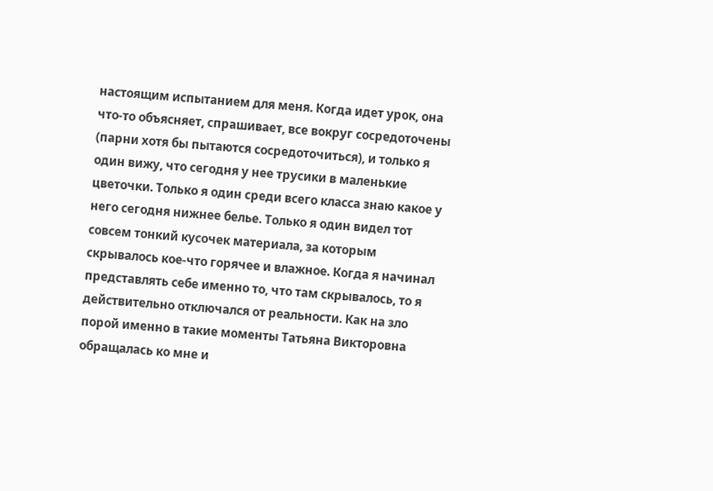настоящим испытанием для меня. Когда идет урок, она что-то объясняет, спрашивает, все вокруг сосредоточены (парни хотя бы пытаются сосредоточиться), и только я один вижу, что сегодня у нее трусики в маленькие цветочки. Только я один среди всего класса знаю какое у него сегодня нижнее белье. Только я один видел тот совсем тонкий кусочек материала, за которым скрывалось кое-что горячее и влажное. Когда я начинал представлять себе именно то, что там скрывалось, то я действительно отключался от реальности. Как на зло порой именно в такие моменты Татьяна Викторовна обращалась ко мне и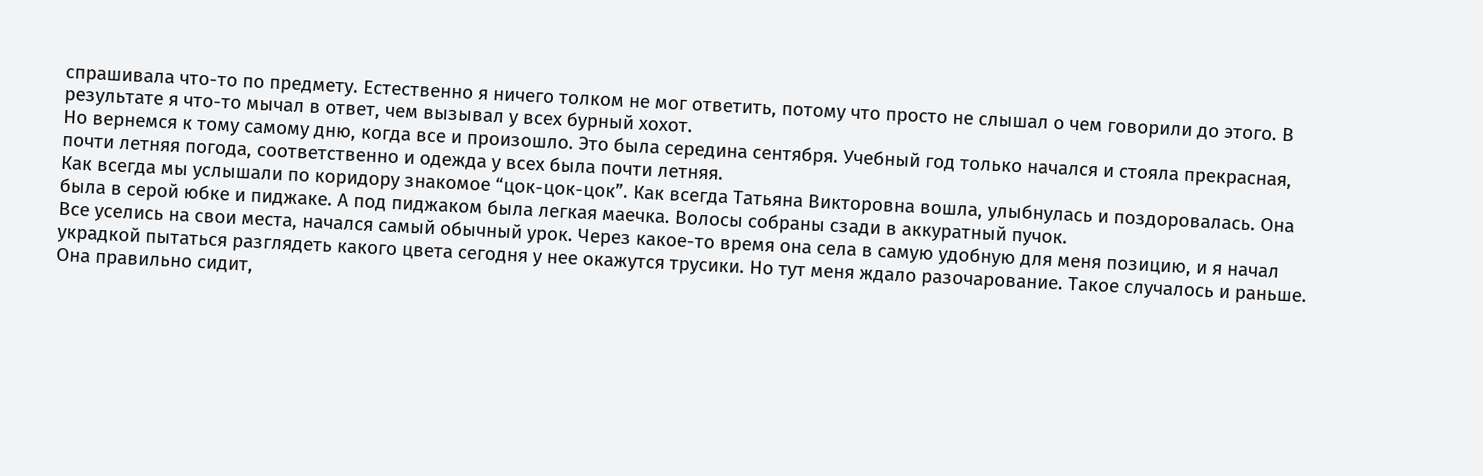спрашивала что-то по предмету. Естественно я ничего толком не мог ответить, потому что просто не слышал о чем говорили до этого. В результате я что-то мычал в ответ, чем вызывал у всех бурный хохот.
Но вернемся к тому самому дню, когда все и произошло. Это была середина сентября. Учебный год только начался и стояла прекрасная, почти летняя погода, соответственно и одежда у всех была почти летняя.
Как всегда мы услышали по коридору знакомое “цок-цок-цок”. Как всегда Татьяна Викторовна вошла, улыбнулась и поздоровалась. Она была в серой юбке и пиджаке. А под пиджаком была легкая маечка. Волосы собраны сзади в аккуратный пучок.
Все уселись на свои места, начался самый обычный урок. Через какое-то время она села в самую удобную для меня позицию, и я начал украдкой пытаться разглядеть какого цвета сегодня у нее окажутся трусики. Но тут меня ждало разочарование. Такое случалось и раньше. Она правильно сидит,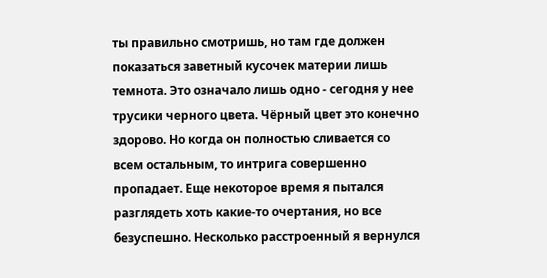ты правильно смотришь, но там где должен показаться заветный кусочек материи лишь темнота. Это означало лишь одно - сегодня у нее трусики черного цвета. Чёрный цвет это конечно здорово. Но когда он полностью сливается со всем остальным, то интрига совершенно пропадает. Еще некоторое время я пытался разглядеть хоть какие-то очертания, но все безуспешно. Несколько расстроенный я вернулся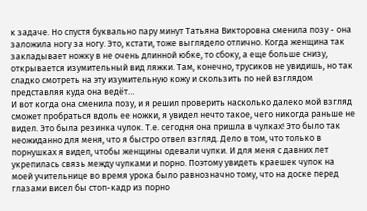к задаче. Но спустя буквально пару минут Татьяна Викторовна сменила позу - она заложила ногу за ногу. Это, кстати, тоже выглядело отлично. Когда женщина так закладывает ножку в не очень длинной юбке, то сбоку, а еще больше снизу, открывается изумительный вид ляжки. Там, конечно, трусиков не увидишь, но так сладко смотреть на эту изумительную кожу и скользить по ней взглядом представляя куда она ведёт…
И вот когда она сменила позу, и я решил проверить насколько далеко мой взгляд сможет пробраться вдоль ее ножки, я увидел нечто такое, чего никогда раньше не видел. Это была резинка чулок. Т.е. сегодня она пришла в чулках! Это было так неожиданно для меня, что я быстро отвел взгляд. Дело в том, что только в порнушках я видел, чтобы женщины одевали чулки. И для меня с давних лет укрепилась связь между чулками и порно. Поэтому увидеть краешек чулок на моей учительнице во время урока было равнозначно тому, что на доске перед глазами висел бы стоп-кадр из порно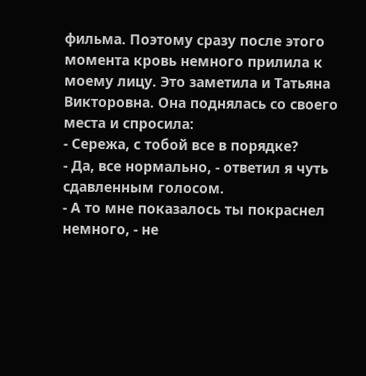фильма. Поэтому сразу после этого момента кровь немного прилила к моему лицу. Это заметила и Татьяна Викторовна. Она поднялась со своего места и спросила:
- Сережа, с тобой все в порядке?
- Да, все нормально, - ответил я чуть сдавленным голосом.
- А то мне показалось ты покраснел немного, - не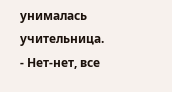унималась учительница.
- Нет-нет, все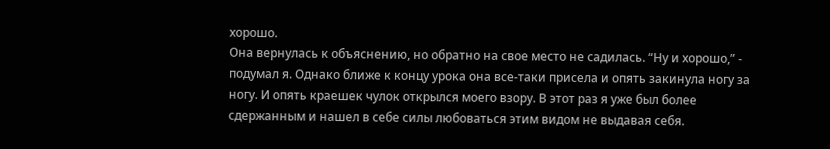хорошо.
Она вернулась к объяснению, но обратно на свое место не садилась. “Ну и хорошо,” - подумал я. Однако ближе к концу урока она все-таки присела и опять закинула ногу за ногу. И опять краешек чулок открылся моего взору. В этот раз я уже был более сдержанным и нашел в себе силы любоваться этим видом не выдавая себя.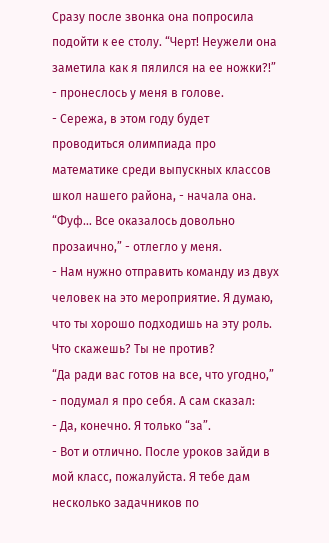Сразу после звонка она попросила подойти к ее столу. “Черт! Неужели она заметила как я пялился на ее ножки?!” - пронеслось у меня в голове.
- Сережа, в этом году будет проводиться олимпиада про математике среди выпускных классов школ нашего района, - начала она.
“Фуф… Все оказалось довольно прозаично,” - отлегло у меня.
- Нам нужно отправить команду из двух человек на это мероприятие. Я думаю, что ты хорошо подходишь на эту роль. Что скажешь? Ты не против?
“Да ради вас готов на все, что угодно,” - подумал я про себя. А сам сказал:
- Да, конечно. Я только “за”.
- Вот и отлично. После уроков зайди в мой класс, пожалуйста. Я тебе дам несколько задачников по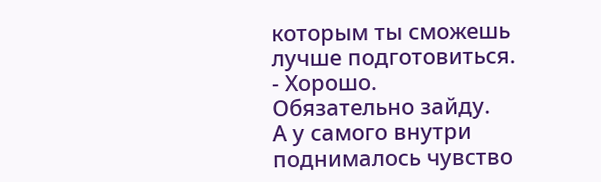которым ты сможешь лучше подготовиться.
- Хорошо. Обязательно зайду.
А у самого внутри поднималось чувство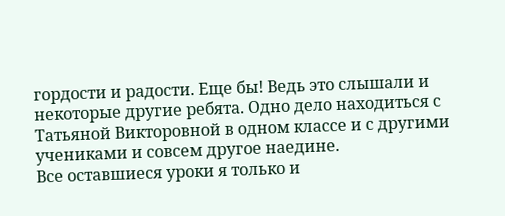гордости и радости. Еще бы! Ведь это слышали и некоторые другие ребята. Одно дело находиться с Татьяной Викторовной в одном классе и с другими учениками и совсем другое наедине.
Все оставшиеся уроки я только и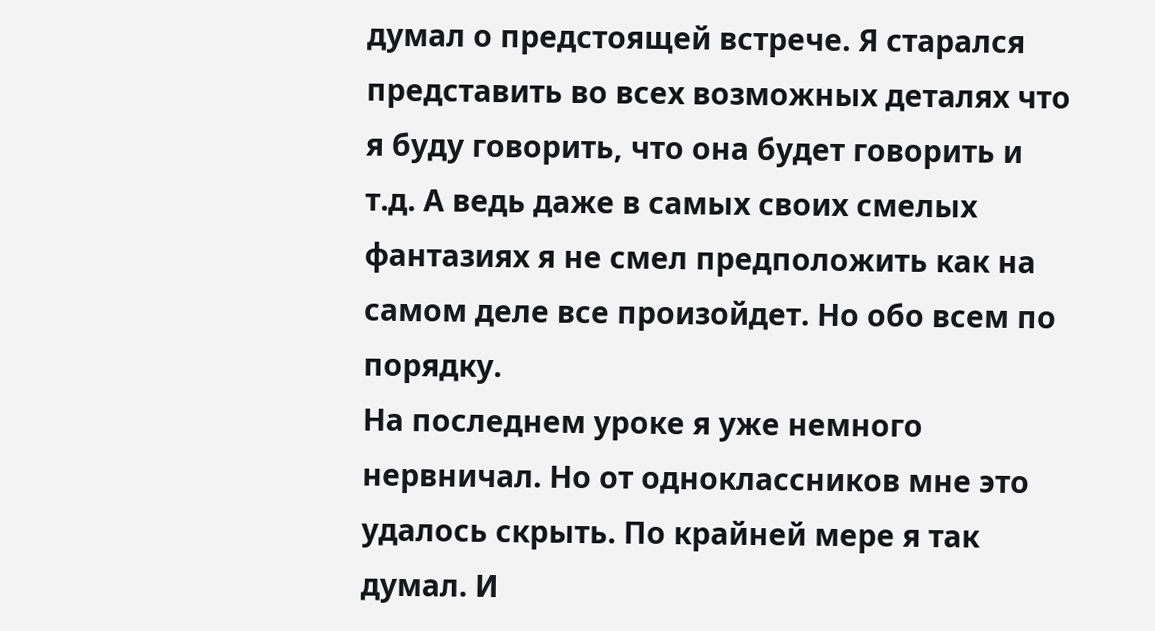думал о предстоящей встрече. Я старался представить во всех возможных деталях что я буду говорить, что она будет говорить и т.д. А ведь даже в самых своих смелых фантазиях я не смел предположить как на самом деле все произойдет. Но обо всем по порядку.
На последнем уроке я уже немного нервничал. Но от одноклассников мне это удалось скрыть. По крайней мере я так думал. И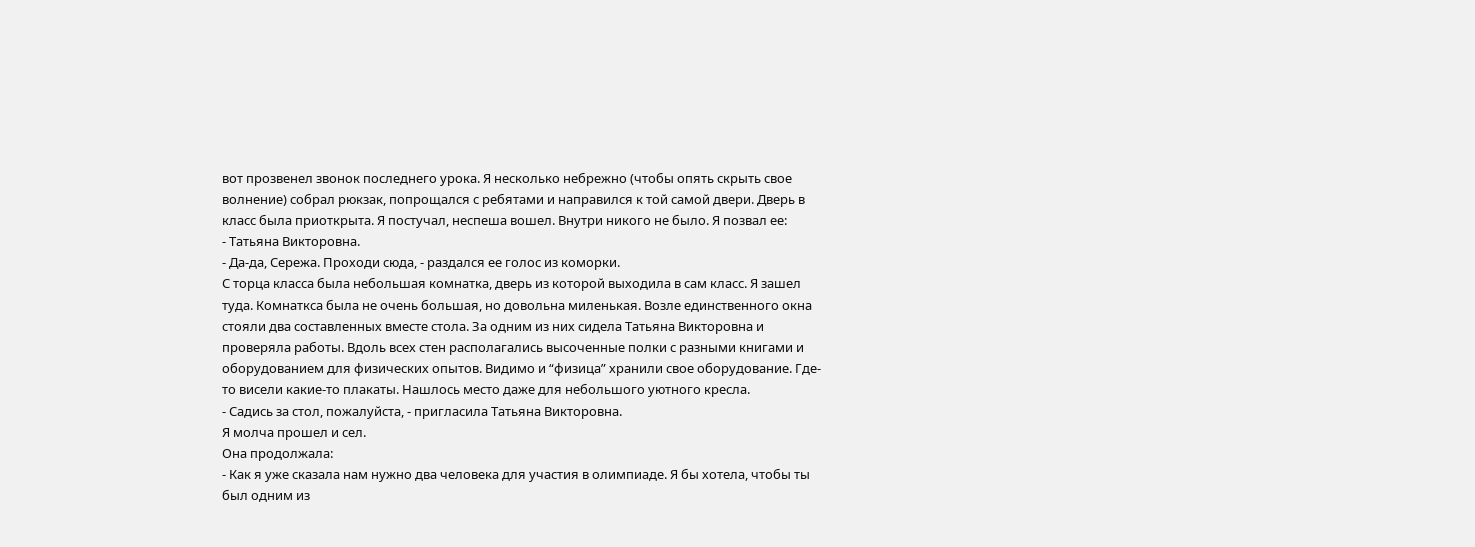вот прозвенел звонок последнего урока. Я несколько небрежно (чтобы опять скрыть свое волнение) собрал рюкзак, попрощался с ребятами и направился к той самой двери. Дверь в класс была приоткрыта. Я постучал, неспеша вошел. Внутри никого не было. Я позвал ее:
- Татьяна Викторовна.
- Да-да, Сережа. Проходи сюда, - раздался ее голос из коморки.
С торца класса была небольшая комнатка, дверь из которой выходила в сам класс. Я зашел туда. Комнаткса была не очень большая, но довольна миленькая. Возле единственного окна стояли два составленных вместе стола. За одним из них сидела Татьяна Викторовна и проверяла работы. Вдоль всех стен располагались высоченные полки с разными книгами и оборудованием для физических опытов. Видимо и “физица” хранили свое оборудование. Где-то висели какие-то плакаты. Нашлось место даже для небольшого уютного кресла.
- Садись за стол, пожалуйста, - пригласила Татьяна Викторовна.
Я молча прошел и сел.
Она продолжала:
- Как я уже сказала нам нужно два человека для участия в олимпиаде. Я бы хотела, чтобы ты был одним из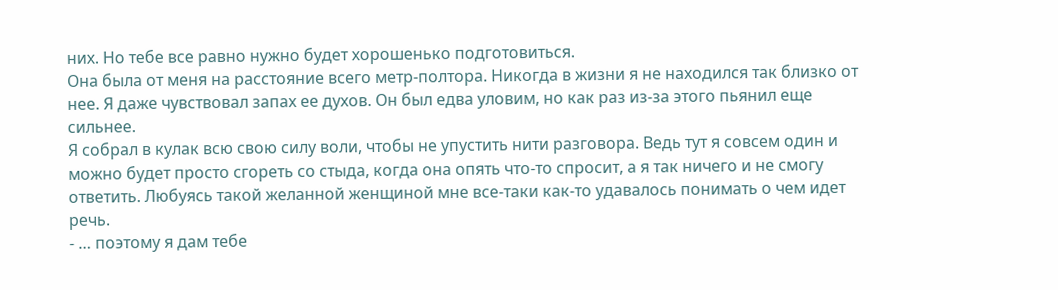них. Но тебе все равно нужно будет хорошенько подготовиться.
Она была от меня на расстояние всего метр-полтора. Никогда в жизни я не находился так близко от нее. Я даже чувствовал запах ее духов. Он был едва уловим, но как раз из-за этого пьянил еще сильнее.
Я собрал в кулак всю свою силу воли, чтобы не упустить нити разговора. Ведь тут я совсем один и можно будет просто сгореть со стыда, когда она опять что-то спросит, а я так ничего и не смогу ответить. Любуясь такой желанной женщиной мне все-таки как-то удавалось понимать о чем идет речь.
- … поэтому я дам тебе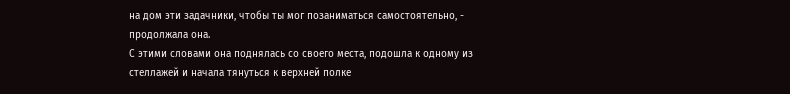на дом эти задачники, чтобы ты мог позаниматься самостоятельно, - продолжала она.
С этими словами она поднялась со своего места, подошла к одному из стеллажей и начала тянуться к верхней полке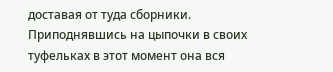доставая от туда сборники. Приподнявшись на цыпочки в своих туфельках в этот момент она вся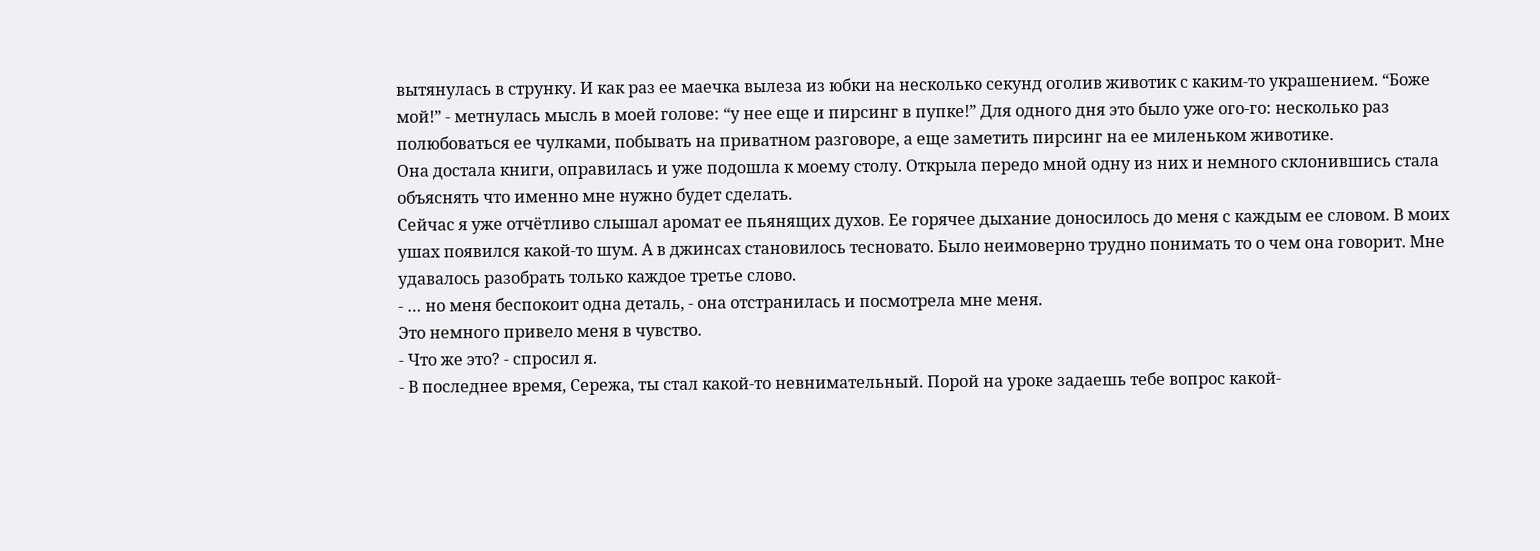вытянулась в струнку. И как раз ее маечка вылеза из юбки на несколько секунд оголив животик с каким-то украшением. “Боже мой!” - метнулась мысль в моей голове: “у нее еще и пирсинг в пупке!” Для одного дня это было уже ого-го: несколько раз полюбоваться ее чулками, побывать на приватном разговоре, а еще заметить пирсинг на ее миленьком животике.
Она достала книги, оправилась и уже подошла к моему столу. Открыла передо мной одну из них и немного склонившись стала объяснять что именно мне нужно будет сделать.
Сейчас я уже отчётливо слышал аромат ее пьянящих духов. Ее горячее дыхание доносилось до меня с каждым ее словом. В моих ушах появился какой-то шум. А в джинсах становилось тесновато. Было неимоверно трудно понимать то о чем она говорит. Мне удавалось разобрать только каждое третье слово.
- … но меня беспокоит одна деталь, - она отстранилась и посмотрела мне меня.
Это немного привело меня в чувство.
- Что же это? - спросил я.
- В последнее время, Сережа, ты стал какой-то невнимательный. Порой на уроке задаешь тебе вопрос какой-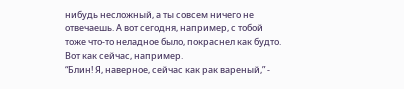нибудь несложный, а ты совсем ничего не отвечаешь. А вот сегодня, например, с тобой тоже что-то неладное было, покраснел как будто. Вот как сейчас, например.
“Блин! Я, наверное, сейчас как рак вареный,” -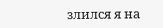злился я на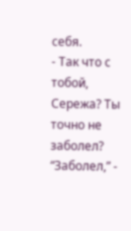себя.
- Так что с тобой, Сережа? Ты точно не заболел?
“Заболел,” -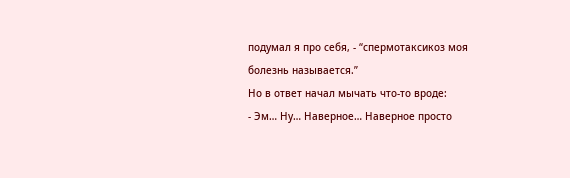подумал я про себя, - “спермотаксикоз моя болезнь называется.”
Но в ответ начал мычать что-то вроде:
- Эм… Ну… Наверное… Наверное просто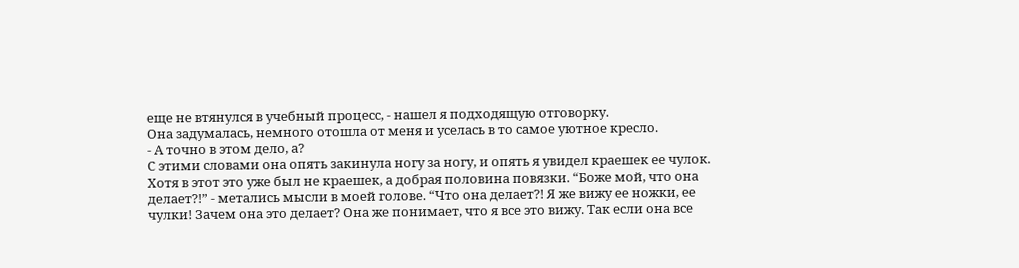еще не втянулся в учебный процесс, - нашел я подходящую отговорку.
Она задумалась, немного отошла от меня и уселась в то самое уютное кресло.
- А точно в этом дело, а?
С этими словами она опять закинула ногу за ногу, и опять я увидел краешек ее чулок. Хотя в этот это уже был не краешек, а добрая половина повязки. “Боже мой, что она делает?!” - метались мысли в моей голове. “Что она делает?! Я же вижу ее ножки, ее чулки! Зачем она это делает? Она же понимает, что я все это вижу. Так если она все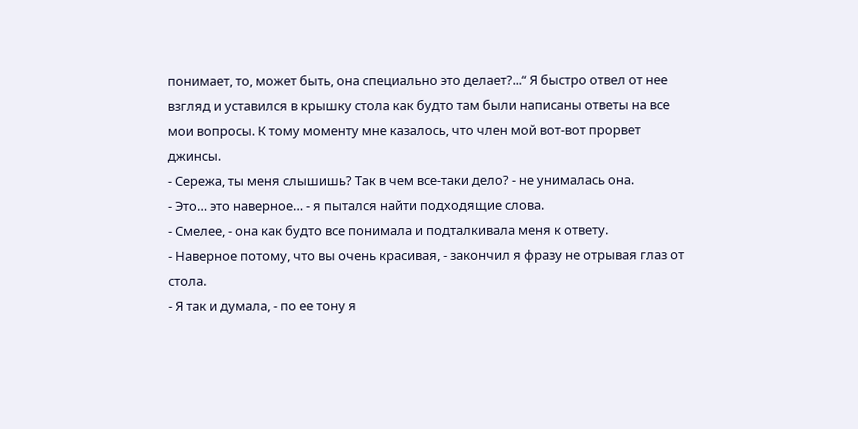понимает, то, может быть, она специально это делает?...“ Я быстро отвел от нее взгляд и уставился в крышку стола как будто там были написаны ответы на все мои вопросы. К тому моменту мне казалось, что член мой вот-вот прорвет джинсы.
- Сережа, ты меня слышишь? Так в чем все-таки дело? - не унималась она.
- Это… это наверное… - я пытался найти подходящие слова.
- Смелее, - она как будто все понимала и подталкивала меня к ответу.
- Наверное потому, что вы очень красивая, - закончил я фразу не отрывая глаз от стола.
- Я так и думала, - по ее тону я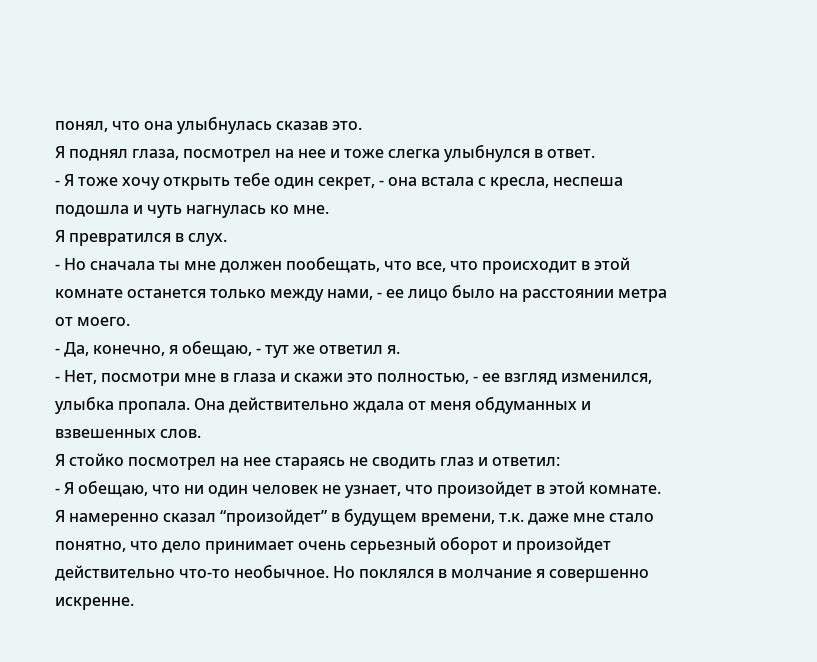понял, что она улыбнулась сказав это.
Я поднял глаза, посмотрел на нее и тоже слегка улыбнулся в ответ.
- Я тоже хочу открыть тебе один секрет, - она встала с кресла, неспеша подошла и чуть нагнулась ко мне.
Я превратился в слух.
- Но сначала ты мне должен пообещать, что все, что происходит в этой комнате останется только между нами, - ее лицо было на расстоянии метра от моего.
- Да, конечно, я обещаю, - тут же ответил я.
- Нет, посмотри мне в глаза и скажи это полностью, - ее взгляд изменился, улыбка пропала. Она действительно ждала от меня обдуманных и взвешенных слов.
Я стойко посмотрел на нее стараясь не сводить глаз и ответил:
- Я обещаю, что ни один человек не узнает, что произойдет в этой комнате.
Я намеренно сказал “произойдет” в будущем времени, т.к. даже мне стало понятно, что дело принимает очень серьезный оборот и произойдет действительно что-то необычное. Но поклялся в молчание я совершенно искренне.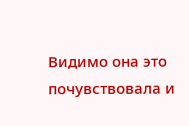Видимо она это почувствовала и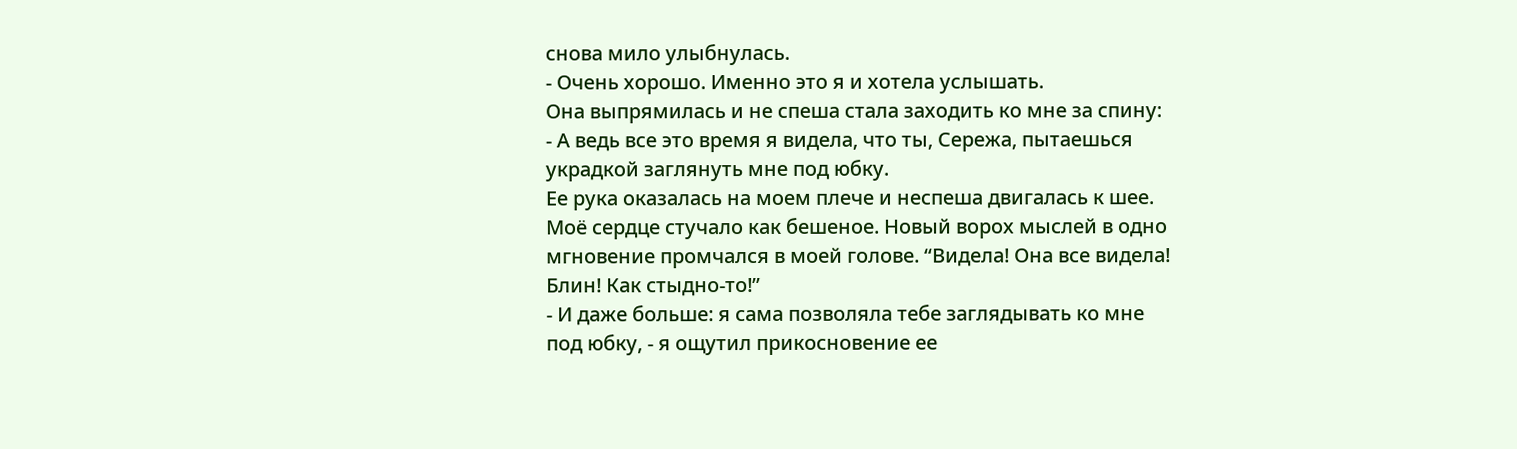снова мило улыбнулась.
- Очень хорошо. Именно это я и хотела услышать.
Она выпрямилась и не спеша стала заходить ко мне за спину:
- А ведь все это время я видела, что ты, Сережа, пытаешься украдкой заглянуть мне под юбку.
Ее рука оказалась на моем плече и неспеша двигалась к шее. Моё сердце стучало как бешеное. Новый ворох мыслей в одно мгновение промчался в моей голове. “Видела! Она все видела! Блин! Как стыдно-то!”
- И даже больше: я сама позволяла тебе заглядывать ко мне под юбку, - я ощутил прикосновение ее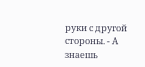руки с другой стороны. - А знаешь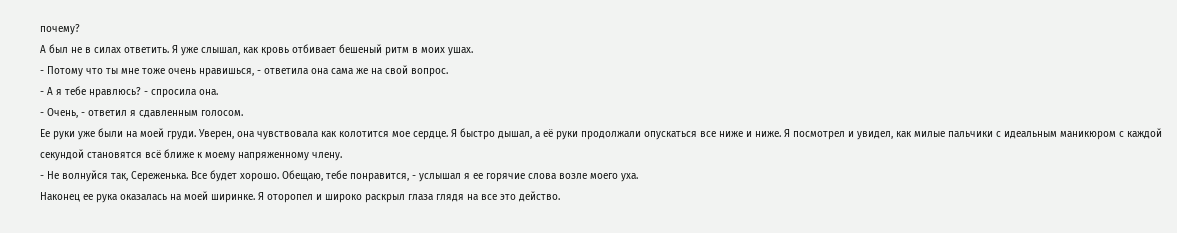почему?
А был не в силах ответить. Я уже слышал, как кровь отбивает бешеный ритм в моих ушах.
- Потому что ты мне тоже очень нравишься, - ответила она сама же на свой вопрос.
- А я тебе нравлюсь? - спросила она.
- Очень, - ответил я сдавленным голосом.
Ее руки уже были на моей груди. Уверен, она чувствовала как колотится мое сердце. Я быстро дышал, а её руки продолжали опускаться все ниже и ниже. Я посмотрел и увидел, как милые пальчики с идеальным маникюром с каждой секундой становятся всё ближе к моему напряженному члену.
- Не волнуйся так, Сереженька. Все будет хорошо. Обещаю, тебе понравится, - услышал я ее горячие слова возле моего уха.
Наконец ее рука оказалась на моей ширинке. Я оторопел и широко раскрыл глаза глядя на все это действо.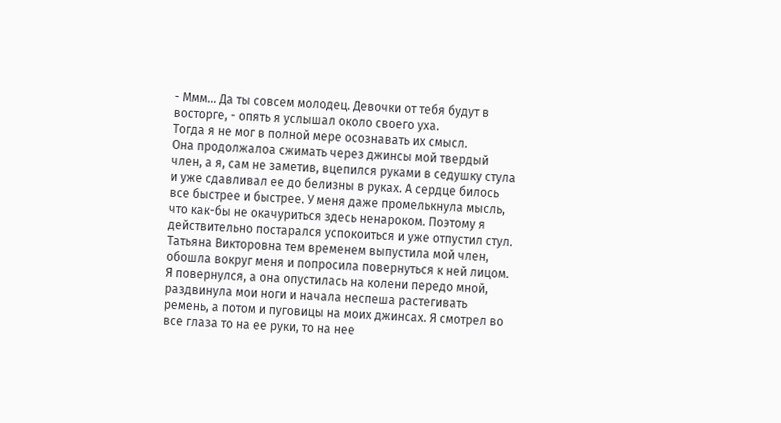- Ммм… Да ты совсем молодец. Девочки от тебя будут в восторге, - опять я услышал около своего уха.
Тогда я не мог в полной мере осознавать их смысл.
Она продолжалоа сжимать через джинсы мой твердый член, а я, сам не заметив, вцепился руками в седушку стула и уже сдавливал ее до белизны в руках. А сердце билось все быстрее и быстрее. У меня даже промелькнула мысль, что как-бы не окачуриться здесь ненароком. Поэтому я действительно постарался успокоиться и уже отпустил стул. Татьяна Викторовна тем временем выпустила мой член, обошла вокруг меня и попросила повернуться к ней лицом. Я повернулся, а она опустилась на колени передо мной, раздвинула мои ноги и начала неспеша растегивать ремень, а потом и пуговицы на моих джинсах. Я смотрел во все глаза то на ее руки, то на нее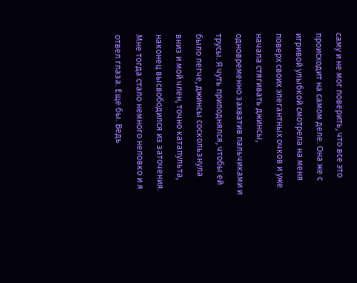саму и не мог поверить, что все это происходит на самом деле. Она же с игривой улыбкой смотрела на меня поверх своих элегантных очков и уже начала стягивать джинсы, одновременно захватив пальчиками и трусы. Я чуть приподнялся, чтобы ей было легче, джинсы соскользнула вниз и мой член, точно катапульта, наконец высвободился из заточения. Мне тогда стало немного неловко и я отвел глаза. Еще бы. Ведь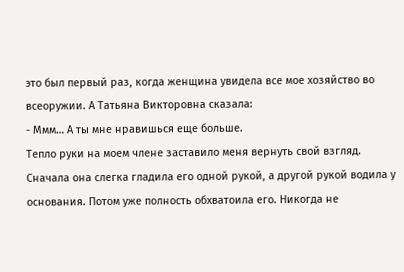это был первый раз, когда женщина увидела все мое хозяйство во всеоружии. А Татьяна Викторовна сказала:
- Ммм… А ты мне нравишься еще больше.
Тепло руки на моем члене заставило меня вернуть свой взгляд. Сначала она слегка гладила его одной рукой, а другой рукой водила у основания. Потом уже полность обхватоила его. Никогда не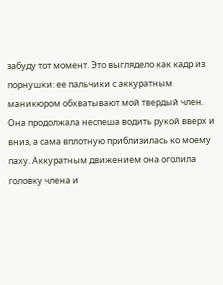забуду тот момент. Это выглядело как кадр из порнушки: ее пальчики с аккуратным маникюром обхватывают мой твердый член.
Она продолжала неспеша водить рукой вверх и вниз, а сама вплотную приблизилась ко моему паху. Аккуратным движением она оголила головку члена и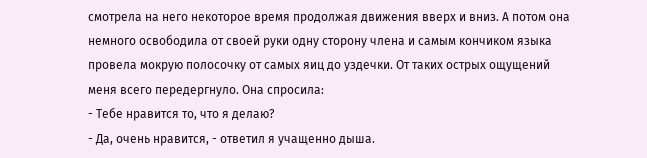смотрела на него некоторое время продолжая движения вверх и вниз. А потом она немного освободила от своей руки одну сторону члена и самым кончиком языка провела мокрую полосочку от самых яиц до уздечки. От таких острых ощущений меня всего передергнуло. Она спросила:
- Тебе нравится то, что я делаю?
- Да, очень нравится, - ответил я учащенно дыша.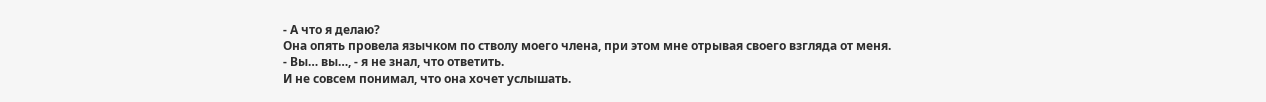- А что я делаю?
Она опять провела язычком по стволу моего члена, при этом мне отрывая своего взгляда от меня.
- Вы… вы…, - я не знал, что ответить.
И не совсем понимал, что она хочет услышать.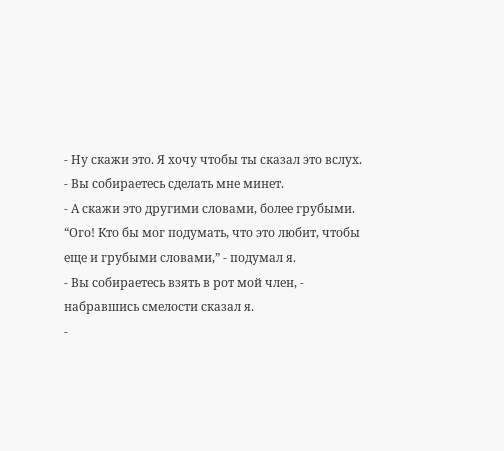- Ну скажи это. Я хочу чтобы ты сказал это вслух.
- Вы собираетесь сделать мне минет.
- А скажи это другими словами, более грубыми.
“Ого! Кто бы мог подумать, что это любит, чтобы еще и грубыми словами,” - подумал я.
- Вы собираетесь взять в рот мой член, - набравшись смелости сказал я.
-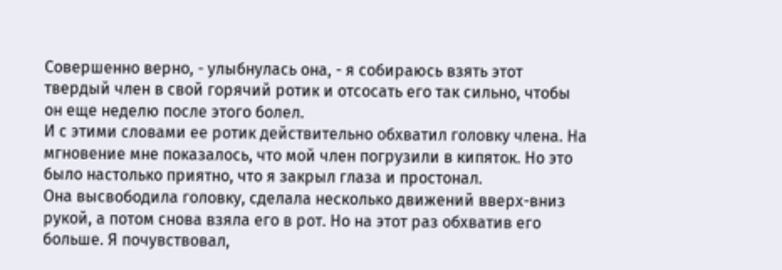Совершенно верно, - улыбнулась она, - я собираюсь взять этот твердый член в свой горячий ротик и отсосать его так сильно, чтобы он еще неделю после этого болел.
И с этими словами ее ротик действительно обхватил головку члена. На мгновение мне показалось, что мой член погрузили в кипяток. Но это было настолько приятно, что я закрыл глаза и простонал.
Она высвободила головку, сделала несколько движений вверх-вниз рукой, а потом снова взяла его в рот. Но на этот раз обхватив его больше. Я почувствовал,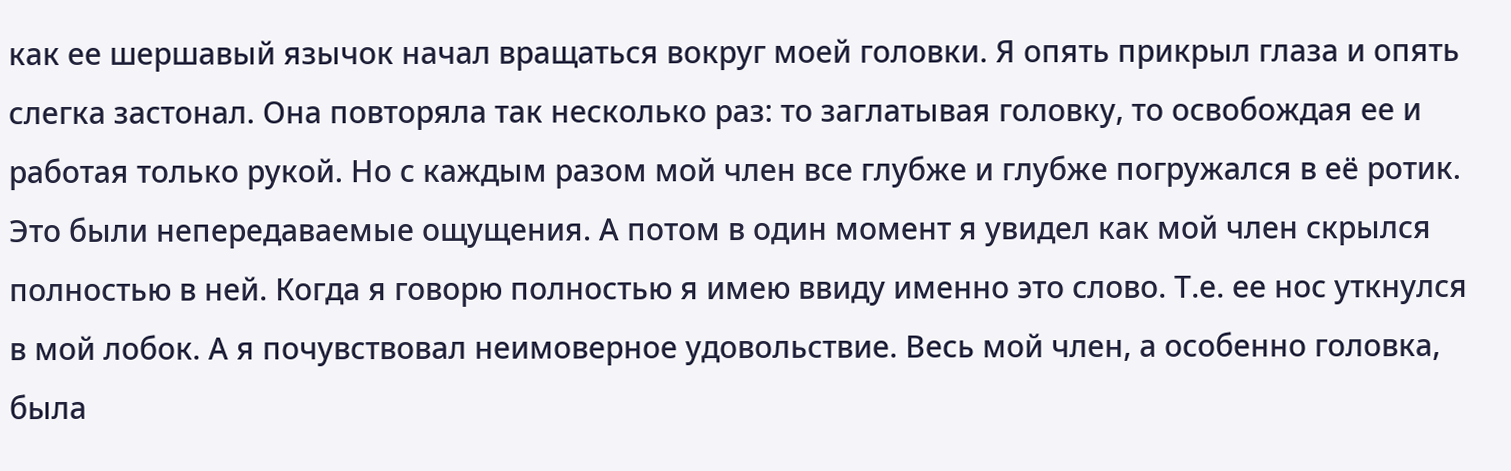как ее шершавый язычок начал вращаться вокруг моей головки. Я опять прикрыл глаза и опять слегка застонал. Она повторяла так несколько раз: то заглатывая головку, то освобождая ее и работая только рукой. Но с каждым разом мой член все глубже и глубже погружался в её ротик. Это были непередаваемые ощущения. А потом в один момент я увидел как мой член скрылся полностью в ней. Когда я говорю полностью я имею ввиду именно это слово. Т.е. ее нос уткнулся в мой лобок. А я почувствовал неимоверное удовольствие. Весь мой член, а особенно головка, была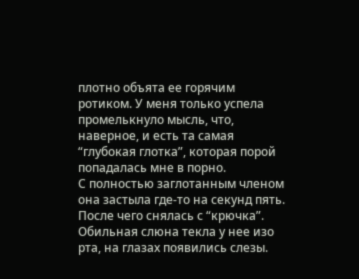плотно объята ее горячим ротиком. У меня только успела промелькнуло мысль, что, наверное, и есть та самая “глубокая глотка”, которая порой попадалась мне в порно.
С полностью заглотанным членом она застыла где-то на секунд пять. После чего снялась с “крючка”. Обильная слюна текла у нее изо рта, на глазах появились слезы.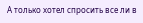А только хотел спросить все ли в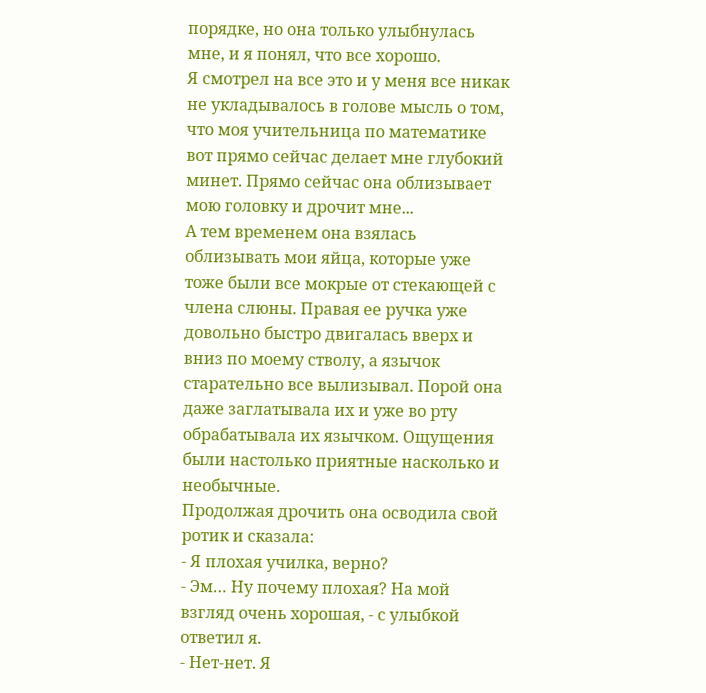порядке, но она только улыбнулась мне, и я понял, что все хорошо.
Я смотрел на все это и у меня все никак не укладывалось в голове мысль о том, что моя учительница по математике вот прямо сейчас делает мне глубокий минет. Прямо сейчас она облизывает мою головку и дрочит мне...
А тем временем она взялась облизывать мои яйца, которые уже тоже были все мокрые от стекающей с члена слюны. Правая ее ручка уже довольно быстро двигалась вверх и вниз по моему стволу, а язычок старательно все вылизывал. Порой она даже заглатывала их и уже во рту обрабатывала их язычком. Ощущения были настолько приятные насколько и необычные.
Продолжая дрочить она осводила свой ротик и сказала:
- Я плохая училка, верно?
- Эм… Ну почему плохая? На мой взгляд очень хорошая, - с улыбкой ответил я.
- Нет-нет. Я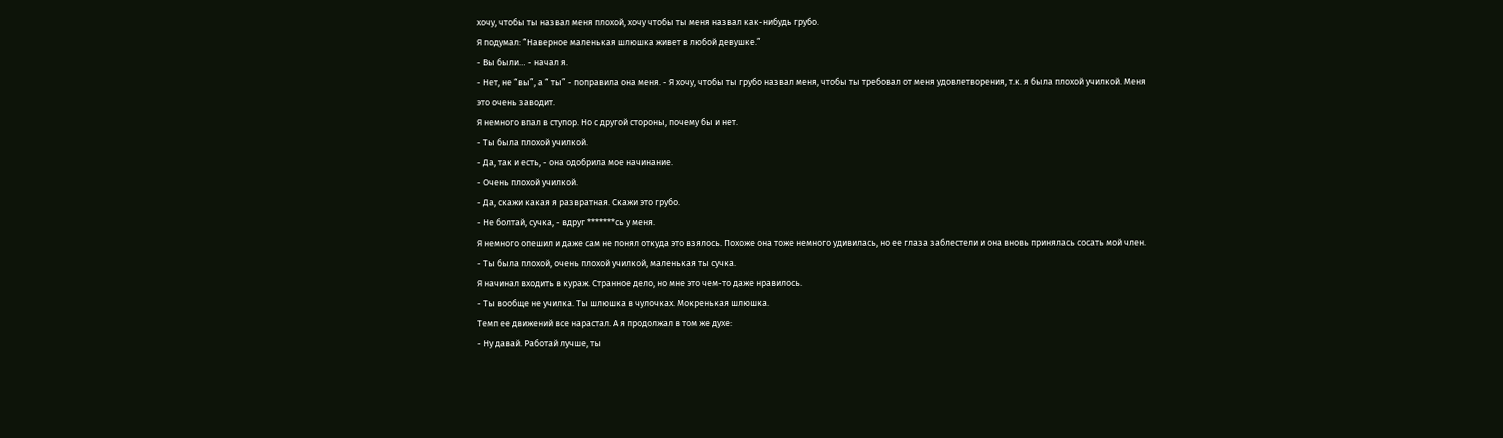хочу, чтобы ты назвал меня плохой, хочу чтобы ты меня назвал как-нибудь грубо.
Я подумал: “Наверное маленькая шлюшка живет в любой девушке.”
- Вы были… - начал я.
- Нет, не “вы”, а “ ты” - поправила она меня. - Я хочу, чтобы ты грубо назвал меня, чтобы ты требовал от меня удовлетворения, т.к. я была плохой училкой. Меня это очень заводит.
Я немного впал в ступор. Но с другой стороны, почему бы и нет.
- Ты была плохой училкой.
- Да, так и есть, - она одобрила мое начинание.
- Очень плохой училкой.
- Да, скажи какая я развратная. Скажи это грубо.
- Не болтай, сучка, - вдруг *******сь у меня.
Я немного опешил и даже сам не понял откуда это взялось. Похоже она тоже немного удивилась, но ее глаза заблестели и она вновь принялась сосать мой член.
- Ты была плохой, очень плохой училкой, маленькая ты сучка.
Я начинал входить в кураж. Странное дело, но мне это чем-то даже нравилось.
- Ты вообще не училка. Ты шлюшка в чулочках. Мокренькая шлюшка.
Темп ее движений все нарастал. А я продолжал в том же духе:
- Ну давай. Работай лучше, ты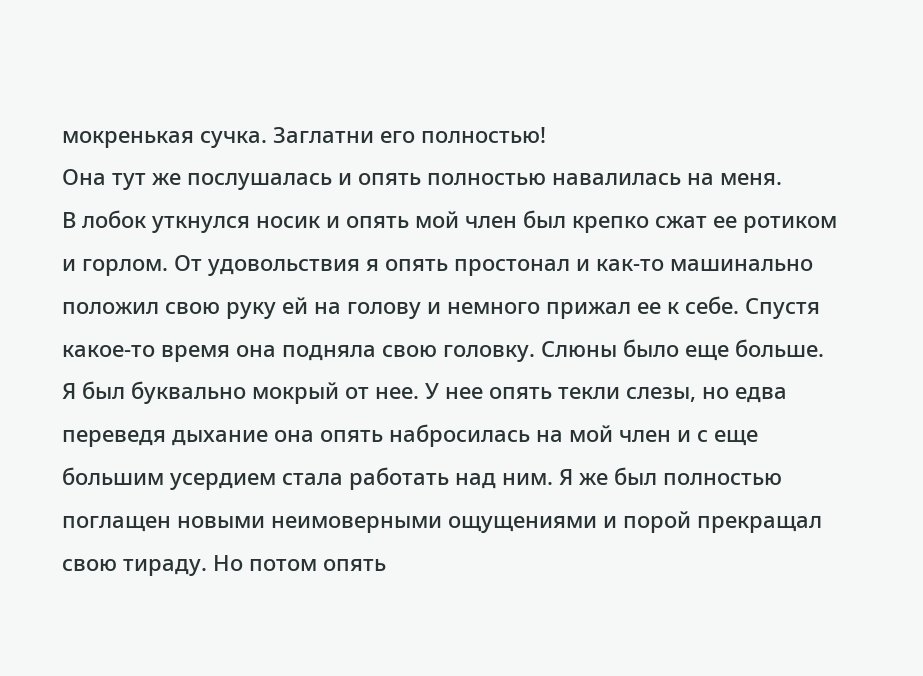мокренькая сучка. Заглатни его полностью!
Она тут же послушалась и опять полностью навалилась на меня.
В лобок уткнулся носик и опять мой член был крепко сжат ее ротиком и горлом. От удовольствия я опять простонал и как-то машинально положил свою руку ей на голову и немного прижал ее к себе. Спустя какое-то время она подняла свою головку. Слюны было еще больше. Я был буквально мокрый от нее. У нее опять текли слезы, но едва переведя дыхание она опять набросилась на мой член и с еще большим усердием стала работать над ним. Я же был полностью поглащен новыми неимоверными ощущениями и порой прекращал свою тираду. Но потом опять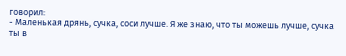говорил:
- Маленькая дрянь, сучка, соси лучше. Я же знаю, что ты можешь лучше, сучка ты в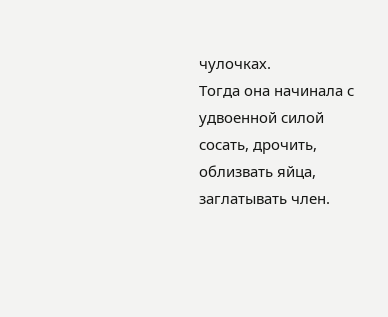чулочках.
Тогда она начинала с удвоенной силой сосать, дрочить, облизвать яйца, заглатывать член.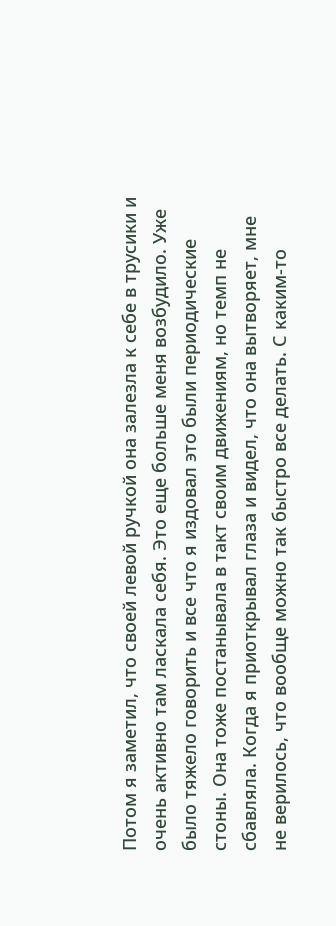Потом я заметил, что своей левой ручкой она залезла к себе в трусики и очень активно там ласкала себя. Это еще больше меня возбудило. Уже было тяжело говорить и все что я издовал это были периодические стоны. Она тоже постанывала в такт своим движениям, но темп не сбавляла. Когда я приоткрывал глаза и видел, что она вытворяет, мне не верилось, что вообще можно так быстро все делать. С каким-то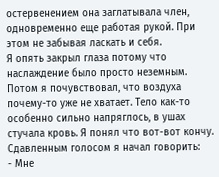остервенением она заглатывала член, одновременно еще работая рукой. При этом не забывая ласкать и себя.
Я опять закрыл глаза потому что наслаждение было просто неземным. Потом я почувствовал, что воздуха почему-то уже не хватает. Тело как-то особенно сильно напряглось, в ушах стучала кровь. Я понял что вот-вот кончу. Сдавленным голосом я начал говорить:
- Мне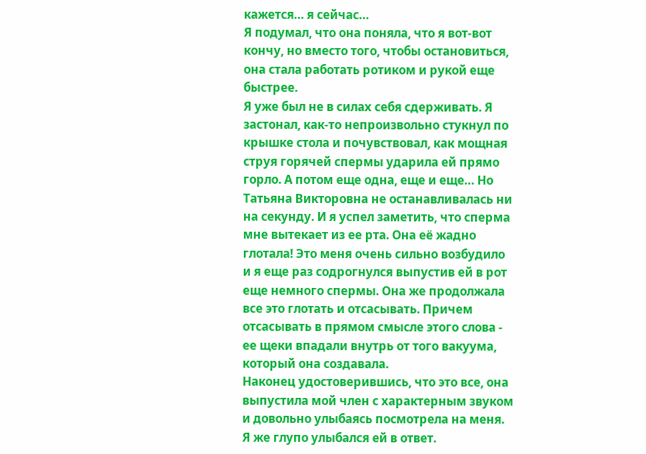кажется… я сейчас…
Я подумал, что она поняла, что я вот-вот кончу, но вместо того, чтобы остановиться, она стала работать ротиком и рукой еще быстрее.
Я уже был не в силах себя сдерживать. Я застонал, как-то непроизвольно стукнул по крышке стола и почувствовал, как мощная струя горячей спермы ударила ей прямо горло. А потом еще одна, еще и еще… Но Татьяна Викторовна не останавливалась ни на секунду. И я успел заметить, что сперма мне вытекает из ее рта. Она её жадно глотала! Это меня очень сильно возбудило и я еще раз содрогнулся выпустив ей в рот еще немного спермы. Она же продолжала все это глотать и отсасывать. Причем отсасывать в прямом смысле этого слова - ее щеки впадали внутрь от того вакуума, который она создавала.
Наконец удостоверившись, что это все, она выпустила мой член с характерным звуком и довольно улыбаясь посмотрела на меня. Я же глупо улыбался ей в ответ.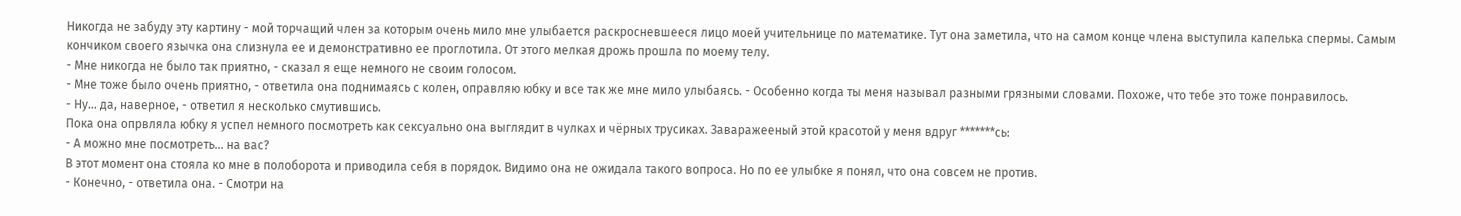Никогда не забуду эту картину - мой торчащий член за которым очень мило мне улыбается раскросневшееся лицо моей учительнице по математике. Тут она заметила, что на самом конце члена выступила капелька спермы. Самым кончиком своего язычка она слизнула ее и демонстративно ее проглотила. От этого мелкая дрожь прошла по моему телу.
- Мне никогда не было так приятно, - сказал я еще немного не своим голосом.
- Мне тоже было очень приятно, - ответила она поднимаясь с колен, оправляю юбку и все так же мне мило улыбаясь. - Особенно когда ты меня называл разными грязными словами. Похоже, что тебе это тоже понравилось.
- Ну… да, наверное, - ответил я несколько смутившись.
Пока она опрвляла юбку я успел немного посмотреть как сексуально она выглядит в чулках и чёрных трусиках. Заваражееный этой красотой у меня вдруг *******сь:
- А можно мне посмотреть… на вас?
В этот момент она стояла ко мне в полоборота и приводила себя в порядок. Видимо она не ожидала такого вопроса. Но по ее улыбке я понял, что она совсем не против.
- Конечно, - ответила она. - Смотри на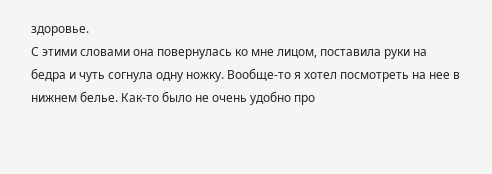здоровье.
С этими словами она повернулась ко мне лицом, поставила руки на бедра и чуть согнула одну ножку. Вообще-то я хотел посмотреть на нее в нижнем белье. Как-то было не очень удобно про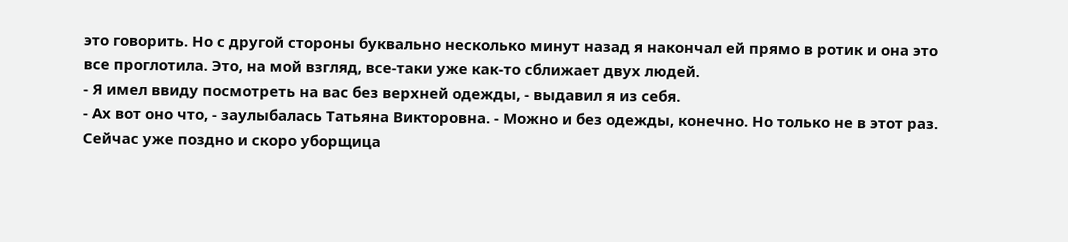это говорить. Но с другой стороны буквально несколько минут назад я накончал ей прямо в ротик и она это все проглотила. Это, на мой взгляд, все-таки уже как-то сближает двух людей.
- Я имел ввиду посмотреть на вас без верхней одежды, - выдавил я из себя.
- Ах вот оно что, - заулыбалась Татьяна Викторовна. - Можно и без одежды, конечно. Но только не в этот раз. Сейчас уже поздно и скоро уборщица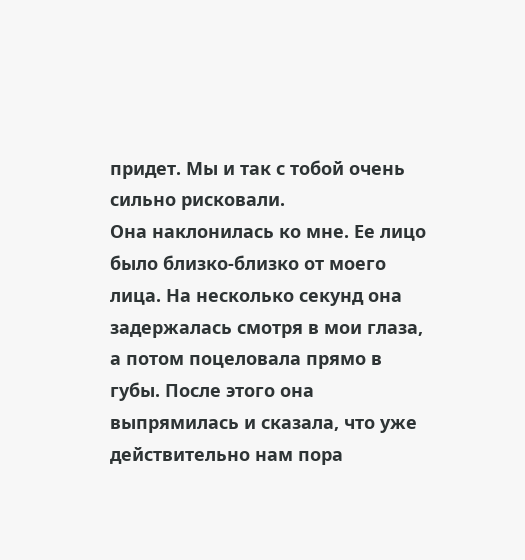придет. Мы и так с тобой очень сильно рисковали.
Она наклонилась ко мне. Ее лицо было близко-близко от моего лица. На несколько секунд она задержалась смотря в мои глаза, а потом поцеловала прямо в губы. После этого она выпрямилась и сказала, что уже действительно нам пора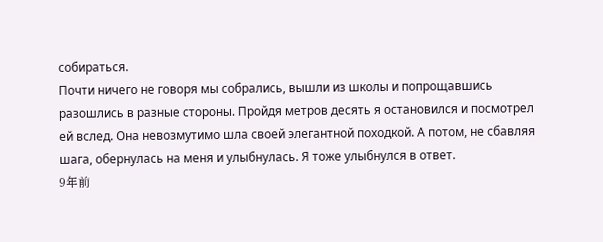собираться.
Почти ничего не говоря мы собрались, вышли из школы и попрощавшись разошлись в разные стороны. Пройдя метров десять я остановился и посмотрел ей вслед. Она невозмутимо шла своей элегантной походкой. А потом, не сбавляя шага, обернулась на меня и улыбнулась. Я тоже улыбнулся в ответ.
9年前